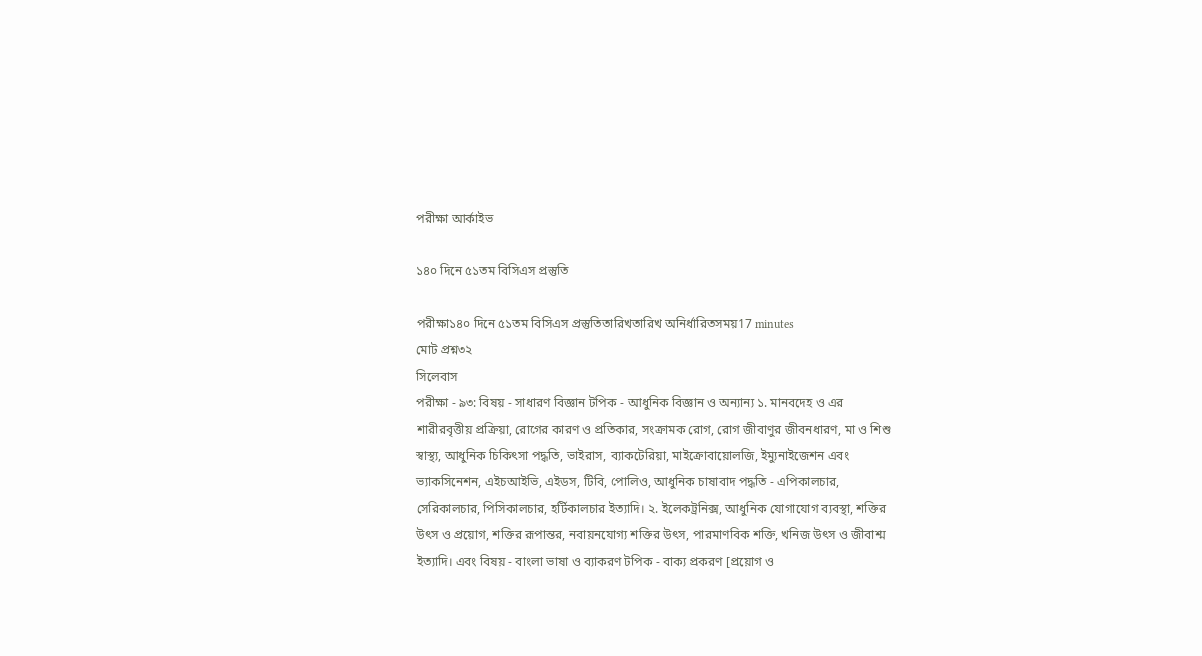পরীক্ষা আর্কাইভ

১৪০ দিনে ৫১তম বিসিএস প্রস্তুতি

পরীক্ষা১৪০ দিনে ৫১তম বিসিএস প্রস্তুতিতারিখতারিখ অনির্ধারিতসময়17 minutes
মোট প্রশ্ন৩২
সিলেবাস
পরীক্ষা - ৯৩: বিষয় - সাধারণ বিজ্ঞান টপিক - আধুনিক বিজ্ঞান ও অন্যান্য ১. মানবদেহ ও এর শারীরবৃত্তীয় প্রক্রিয়া, রোগের কারণ ও প্রতিকার, সংক্রামক রোগ, রোগ জীবাণুর জীবনধারণ, মা ও শিশু স্বাস্থ্য, আধুনিক চিকিৎসা পদ্ধতি, ভাইরাস, ব্যাকটেরিয়া, মাইক্রোবায়োলজি, ইম্যুনাইজেশন এবং ভ্যাকসিনেশন, এইচআইভি, এইডস, টিবি, পোলিও, আধুনিক চাষাবাদ পদ্ধতি - এপিকালচার, সেরিকালচার, পিসিকালচার, হর্টিকালচার ইত্যাদি। ২. ইলেকট্রনিক্স, আধুনিক যোগাযোগ ব্যবস্থা, শক্তির উৎস ও প্রয়োগ, শক্তির রূপান্তর, নবায়নযোগ্য শক্তির উৎস, পারমাণবিক শক্তি, খনিজ উৎস ও জীবাশ্ম ইত্যাদি। এবং বিষয় - বাংলা ভাষা ও ব্যাকরণ টপিক - বাক্য প্রকরণ [প্রয়োগ ও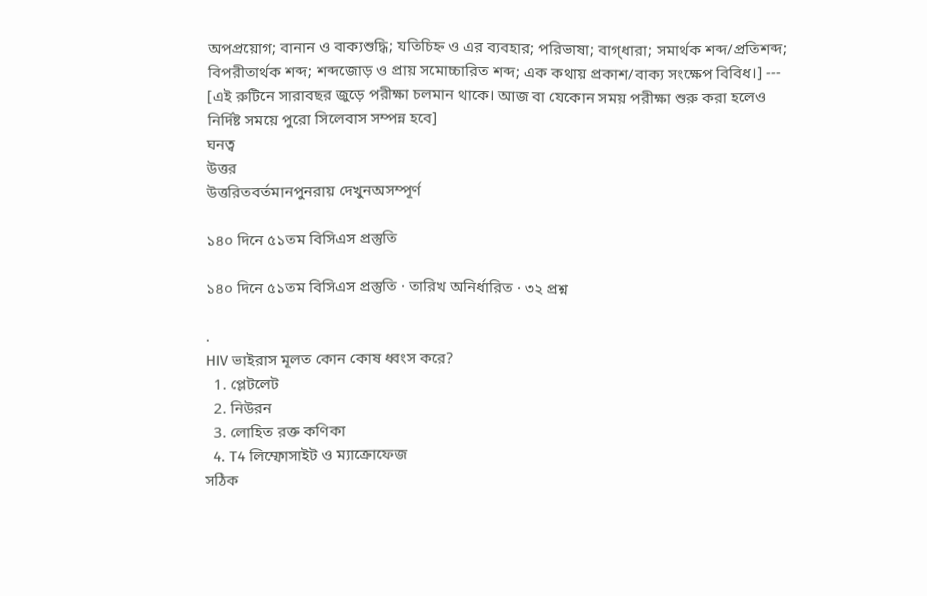অপপ্রয়োগ; বানান ও বাক্যশুদ্ধি; যতিচিহ্ন ও এর ব্যবহার; পরিভাষা; বাগ্‌ধারা; সমার্থক শব্দ/প্রতিশব্দ; বিপরীতার্থক শব্দ; শব্দজোড় ও প্রায় সমোচ্চারিত শব্দ; এক কথায় প্রকাশ/বাক্য সংক্ষেপ বিবিধ।] --- [এই রুটিনে সারাবছর জুড়ে পরীক্ষা চলমান থাকে। আজ বা যেকোন সময় পরীক্ষা শুরু করা হলেও নির্দিষ্ট সময়ে পুরো সিলেবাস সম্পন্ন হবে]
ঘনত্ব
উত্তর
উত্তরিতবর্তমানপুনরায় দেখুনঅসম্পূর্ণ

১৪০ দিনে ৫১তম বিসিএস প্রস্তুতি

১৪০ দিনে ৫১তম বিসিএস প্রস্তুতি · তারিখ অনির্ধারিত · ৩২ প্রশ্ন

.
HIV ভাইরাস মূলত কোন কোষ ধ্বংস করে?
  1. প্লেটলেট
  2. নিউরন
  3. লোহিত রক্ত কণিকা
  4. T4 লিম্ফোসাইট ও ম্যাক্রোফেজ
সঠিক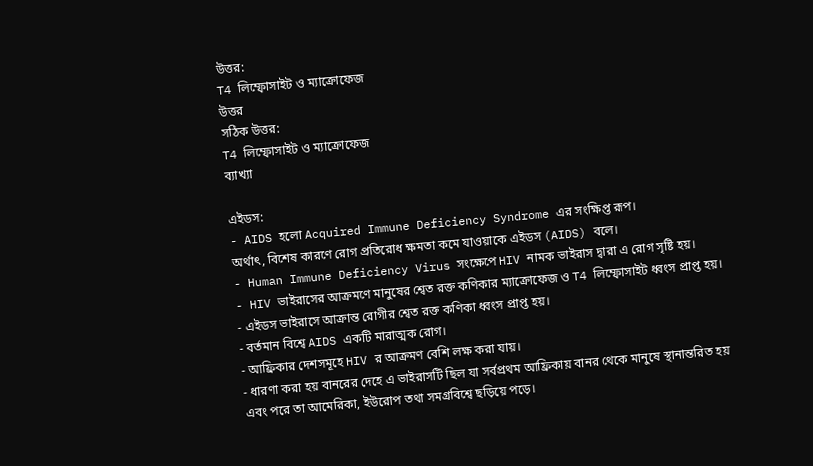উত্তর:
T4 লিম্ফোসাইট ও ম্যাক্রোফেজ
উত্তর
সঠিক উত্তর:
T4 লিম্ফোসাইট ও ম্যাক্রোফেজ
ব্যাখ্যা

এইডস:
- AIDS হলো Acquired Immune Deficiency Syndrome এর সংক্ষিপ্ত রূপ।
অর্থাৎ, বিশেষ কারণে রোগ প্রতিরোধ ক্ষমতা কমে যাওয়াকে এইডস (AIDS) বলে।
- Human Immune Deficiency Virus সংক্ষেপে HIV নামক ভাইরাস দ্বারা এ রোগ সৃষ্টি হয়।
- HIV ভাইরাসের আক্রমণে মানুষের শ্বেত রক্ত কণিকার ম্যাক্রোফেজ ও T4 লিম্ফোসাইট ধ্বংস প্রাপ্ত হয়।
- এইডস ভাইরাসে আক্রান্ত রোগীর শ্বেত রক্ত কণিকা ধ্বংস প্রাপ্ত হয়।
- বর্তমান বিশ্বে AIDS একটি মারাত্মক রোগ।
- আফ্রিকার দেশসমূহে HIV র আক্রমণ বেশি লক্ষ করা যায়।
- ধারণা করা হয় বানরের দেহে এ ভাইরাসটি ছিল যা সর্বপ্রথম আফ্রিকায় বানর থেকে মানুষে স্থানান্তরিত হয় এবং পরে তা আমেরিকা, ইউরোপ তথা সমগ্রবিশ্বে ছড়িয়ে পড়ে।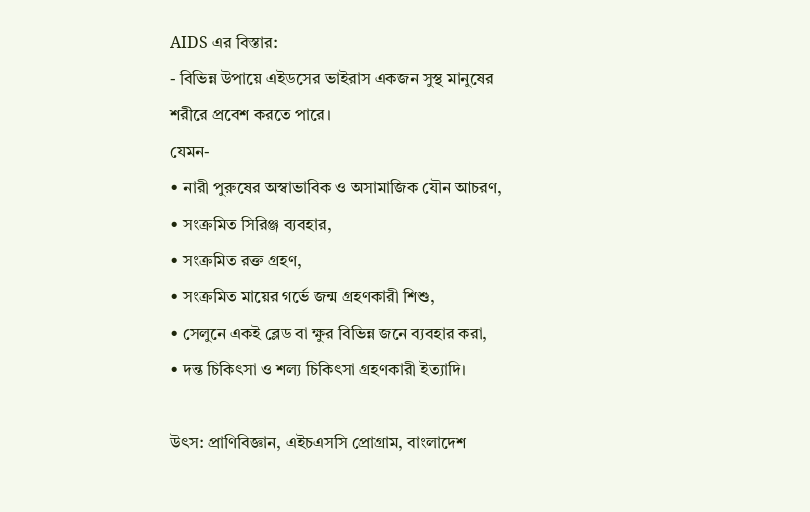AIDS এর বিস্তার:
- বিভিন্ন উপায়ে এইডসের ভাইরাস একজন সুস্থ মানুষের শরীরে প্রবেশ করতে পারে।
যেমন-
• নারী পুরুষের অস্বাভাবিক ও অসামাজিক যৌন আচরণ,
• সংক্রমিত সিরিঞ্জ ব্যবহার,
• সংক্রমিত রক্ত গ্রহণ,
• সংক্রমিত মায়ের গর্ভে জন্ম গ্রহণকারী শিশু,
• সেলুনে একই ব্লেড বা ক্ষুর বিভিন্ন জনে ব্যবহার করা,
• দন্ত চিকিৎসা ও শল্য চিকিৎসা গ্রহণকারী ইত্যাদি।

উৎস: প্রাণিবিজ্ঞান, এইচএসসি প্রোগ্রাম, বাংলাদেশ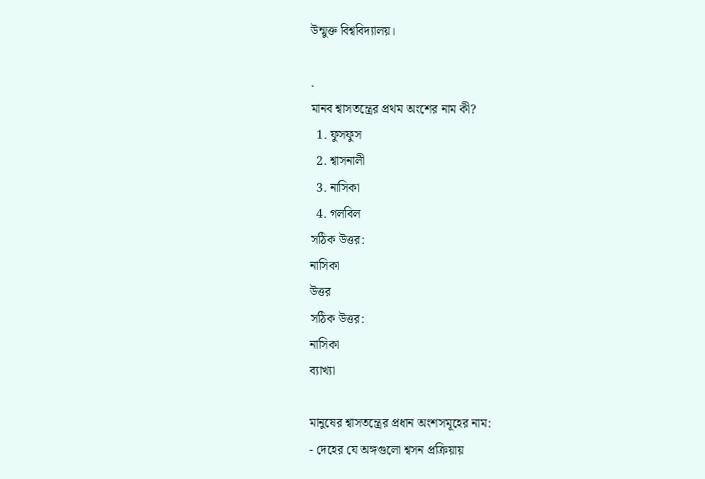উন্মুক্ত বিশ্ববিদ্যালয়।

.
মানব শ্বাসতন্ত্রের প্রথম অংশের নাম কী?
  1. ফুসফুস
  2. শ্বাসনালী
  3. নাসিকা
  4. গলবিল
সঠিক উত্তর:
নাসিকা
উত্তর
সঠিক উত্তর:
নাসিকা
ব্যাখ্যা

মানুষের শ্বাসতন্ত্রের প্রধান অংশসমূহের নাম:
- দেহের যে অঙ্গগুলো শ্বসন প্রক্রিয়ায়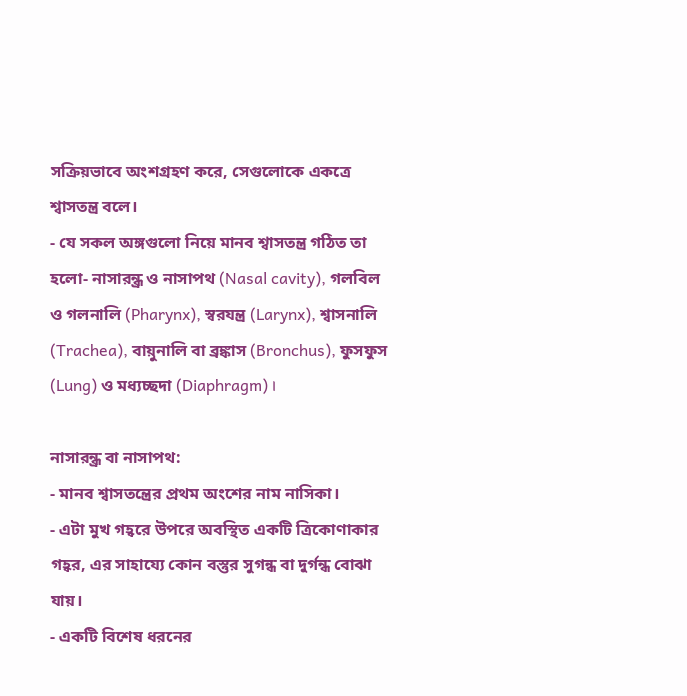সক্রিয়ভাবে অংশগ্রহণ করে, সেগুলোকে একত্রে শ্বাসতন্ত্র বলে।
- যে সকল অঙ্গগুলো নিয়ে মানব শ্বাসতন্ত্র গঠিত তা হলো- নাসারন্ধ্র ও নাসাপথ (Nasal cavity), গলবিল ও গলনালি (Pharynx), স্বরযন্ত্র (Larynx), শ্বাসনালি (Trachea), বায়ুনালি বা ব্রঙ্কাস (Bronchus), ফুসফুস (Lung) ও মধ্যচ্ছদা (Diaphragm) ।

নাসারন্ধ্র বা নাসাপথ:
- মানব শ্বাসতন্ত্রের প্রথম অংশের নাম নাসিকা।
- এটা মুখ গহ্বরে উপরে অবস্থিত একটি ত্রিকোণাকার গহ্বর, এর সাহায্যে কোন বস্তুর সুগন্ধ বা দুর্গন্ধ বোঝা যায়।
- একটি বিশেষ ধরনের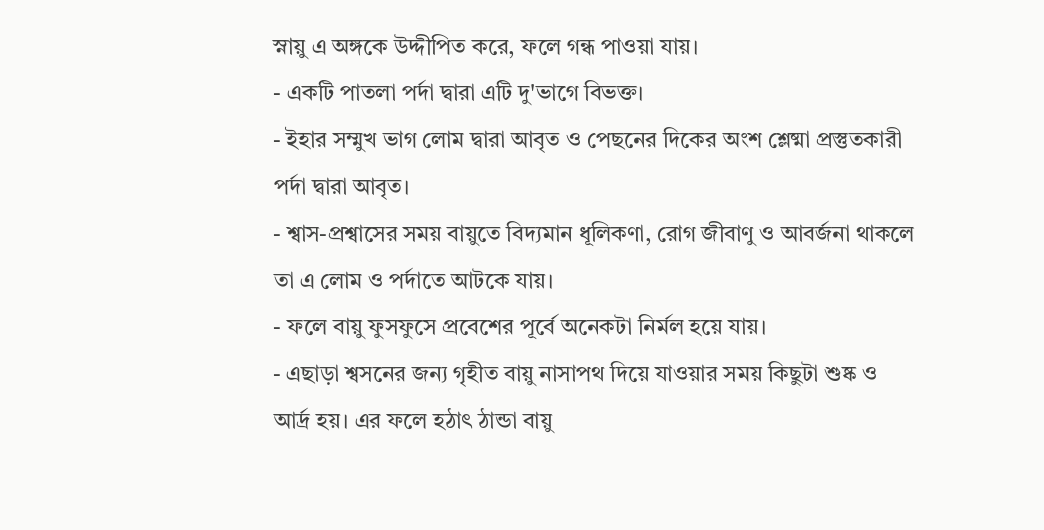স্নায়ু এ অঙ্গকে উদ্দীপিত করে, ফলে গন্ধ পাওয়া যায়।
- একটি পাতলা পর্দা দ্বারা এটি দু'ভাগে বিভক্ত।
- ইহার সম্মুখ ভাগ লোম দ্বারা আবৃত ও পেছনের দিকের অংশ শ্লেষ্মা প্রস্তুতকারী পর্দা দ্বারা আবৃত।
- শ্বাস-প্রশ্বাসের সময় বায়ুতে বিদ্যমান ধূলিকণা, রোগ জীবাণু ও আবর্জনা থাকলে তা এ লোম ও পর্দাতে আটকে যায়।
- ফলে বায়ু ফুসফুসে প্রবেশের পূর্বে অনেকটা নির্মল হয়ে যায়।
- এছাড়া শ্বসনের জন্য গৃহীত বায়ু নাসাপথ দিয়ে যাওয়ার সময় কিছুটা শুষ্ক ও আর্দ্র হয়। এর ফলে হঠাৎ ঠান্ডা বায়ু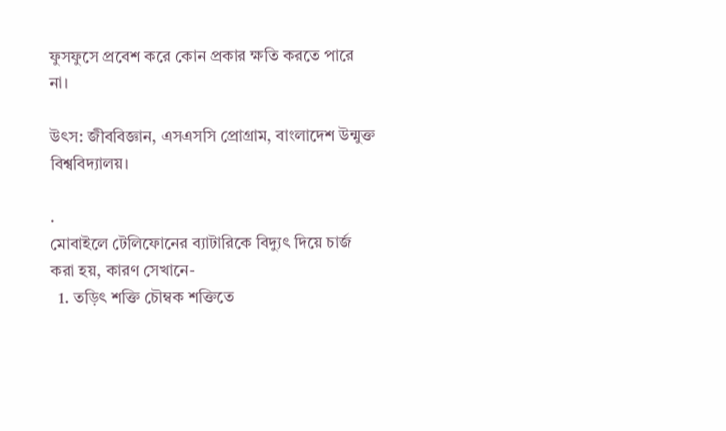ফুসফুসে প্রবেশ করে কোন প্রকার ক্ষতি করতে পারে না।

উৎস: জীববিজ্ঞান, এসএসসি প্রোগ্রাম, বাংলাদেশ উন্মুক্ত বিশ্ববিদ্যালয়।

.
মোবাইলে টেলিফোনের ব্যাটারিকে বিদ্যুৎ দিয়ে চার্জ করা হয়, কারণ সেখানে-
  1. তড়িৎ শক্তি চৌম্বক শক্তিতে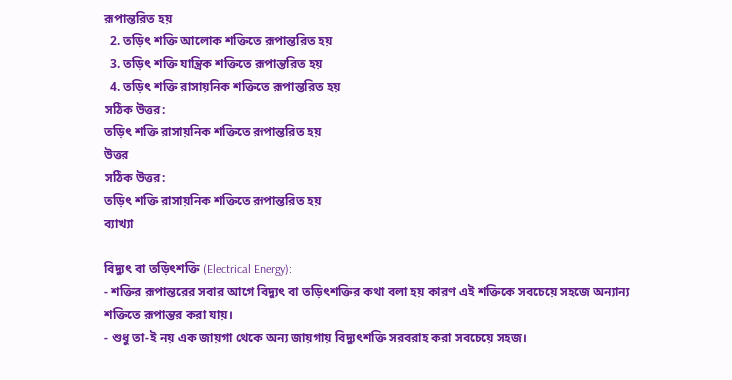রূপান্তরিত হয়
  2. তড়িৎ শক্তি আলোক শক্তিতে রূপান্তরিত হয়
  3. তড়িৎ শক্তি যান্ত্রিক শক্তিতে রূপান্তরিত হয়
  4. তড়িৎ শক্তি রাসায়নিক শক্তিতে রূপান্তরিত হয়
সঠিক উত্তর:
তড়িৎ শক্তি রাসায়নিক শক্তিতে রূপান্তরিত হয়
উত্তর
সঠিক উত্তর:
তড়িৎ শক্তি রাসায়নিক শক্তিতে রূপান্তরিত হয়
ব্যাখ্যা

বিদ্যুৎ বা তড়িৎশক্তি (Electrical Energy):
- শক্তির রূপান্তরের সবার আগে বিদ্যুৎ বা তড়িৎশক্তির কথা বলা হয় কারণ এই শক্তিকে সবচেয়ে সহজে অন্যান্য শক্তিতে রূপান্তর করা যায়।
- শুধু তা-ই নয় এক জায়গা থেকে অন্য জায়গায় বিদ্যুৎশক্তি সরবরাহ করা সবচেয়ে সহজ।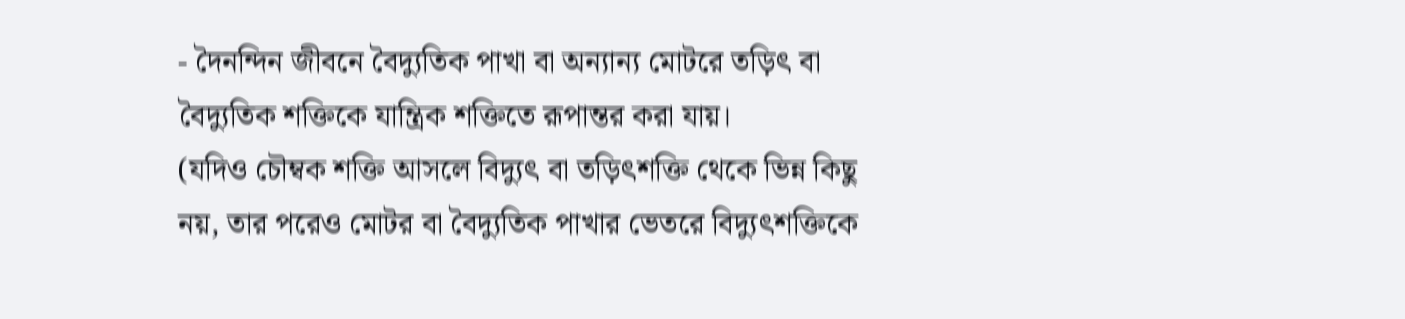- দৈনন্দিন জীবনে বৈদ্যুতিক পাখা বা অন্যান্য মোটরে তড়িৎ বা বৈদ্যুতিক শক্তিকে যান্ত্রিক শক্তিতে রূপান্তর করা যায়।
(যদিও চৌম্বক শক্তি আসলে বিদ্যুৎ বা তড়িৎশক্তি থেকে ভিন্ন কিছু নয়, তার পরেও মোটর বা বৈদ্যুতিক পাখার ভেতরে বিদ্যুৎশক্তিকে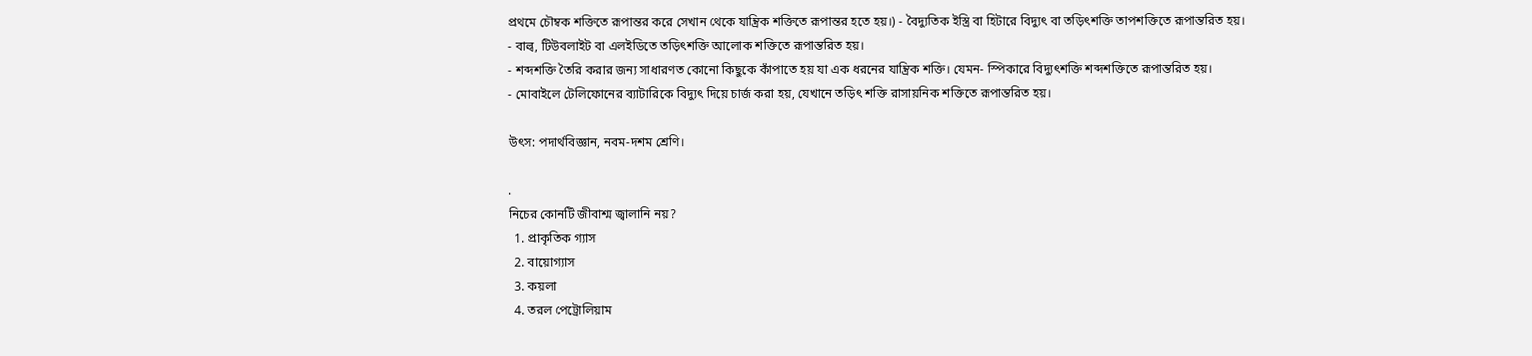প্রথমে চৌম্বক শক্তিতে রূপান্তর করে সেখান থেকে যান্ত্রিক শক্তিতে রূপান্তর হতে হয়।) - বৈদ্যুতিক ইস্ত্রি বা হিটারে বিদ্যুৎ বা তড়িৎশক্তি তাপশক্তিতে রূপান্তরিত হয়।
- বাল্ব, টিউবলাইট বা এলইডিতে তড়িৎশক্তি আলোক শক্তিতে রূপান্তরিত হয়।
- শব্দশক্তি তৈরি করার জন্য সাধারণত কোনো কিছুকে কাঁপাতে হয় যা এক ধরনের যান্ত্রিক শক্তি। যেমন- স্পিকারে বিদ্যুৎশক্তি শব্দশক্তিতে রূপান্তরিত হয়।
- মোবাইলে টেলিফোনের ব্যাটারিকে বিদ্যুৎ দিয়ে চার্জ করা হয়, যেখানে তড়িৎ শক্তি রাসায়নিক শক্তিতে রূপান্তরিত হয়।

উৎস: পদার্থবিজ্ঞান, নবম-দশম শ্রেণি।

.
নিচের কোনটি জীবাশ্ম জ্বালানি নয়?
  1. প্রাকৃতিক গ্যাস
  2. বায়োগ্যাস
  3. কয়লা
  4. তরল পেট্রোলিয়াম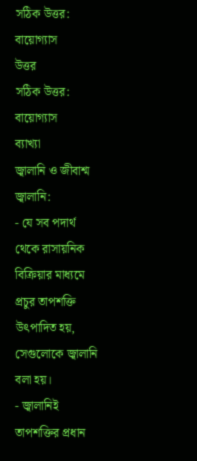সঠিক উত্তর:
বায়োগ্যাস
উত্তর
সঠিক উত্তর:
বায়োগ্যাস
ব্যাখ্যা
জ্বালানি ও জীবাশ্ম জ্বালানি:
- যে সব পদার্থ থেকে রাসায়নিক বিক্রিয়ার মাধ্যমে প্রচুর তাপশক্তি উৎপাদিত হয়, সেগুলোকে জ্বালানি বলা হয়।
- জ্বালানিই তাপশক্তির প্রধান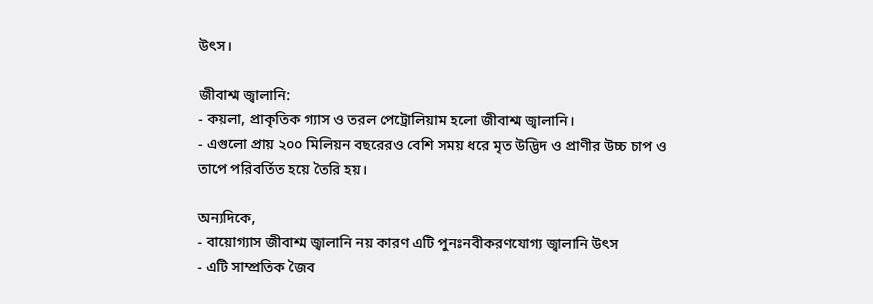উৎস।

জীবাশ্ম জ্বালানি:
- কয়লা, প্রাকৃতিক গ্যাস ও তরল পেট্রোলিয়াম হলো জীবাশ্ম জ্বালানি।
- এগুলো প্রায় ২০০ মিলিয়ন বছরেরও বেশি সময় ধরে মৃত উদ্ভিদ ও প্রাণীর উচ্চ চাপ ও তাপে পরিবর্তিত হয়ে তৈরি হয়।

অন্যদিকে,
- বায়োগ্যাস জীবাশ্ম জ্বালানি নয় কারণ এটি পুনঃনবীকরণযোগ্য জ্বালানি উৎস
- এটি সাম্প্রতিক জৈব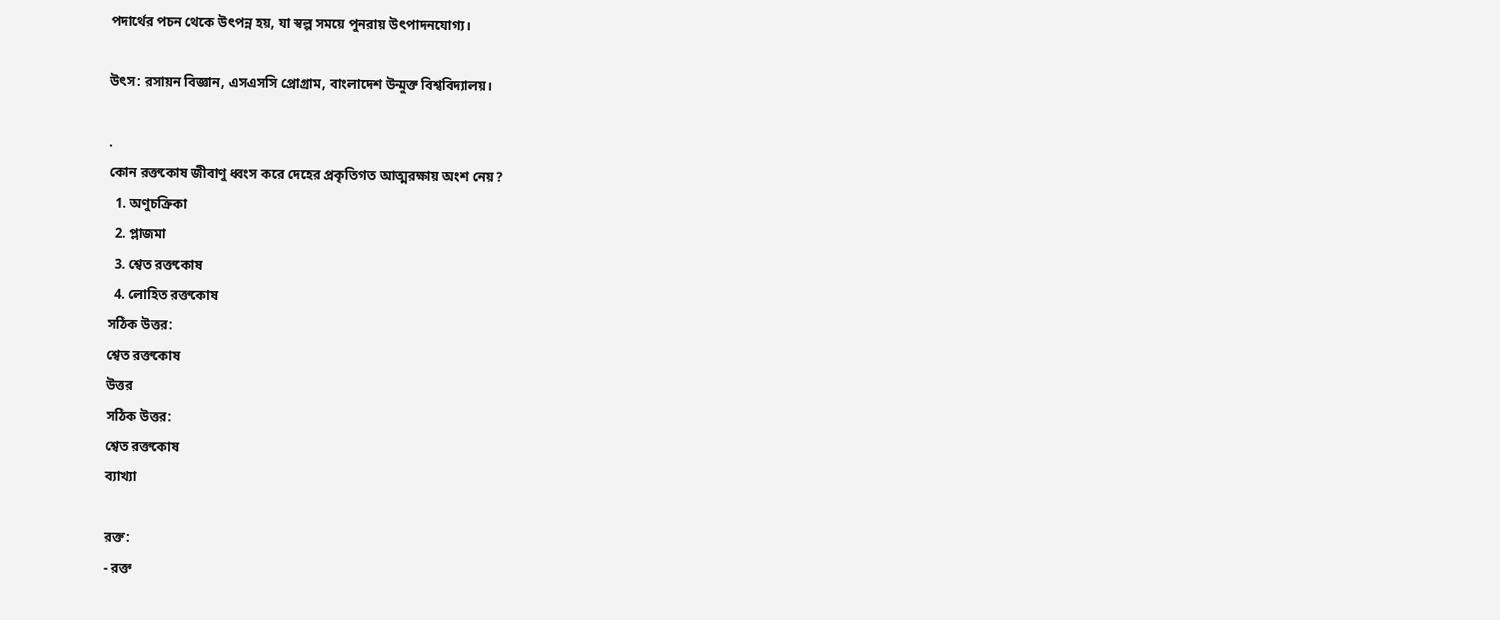পদার্থের পচন থেকে উৎপন্ন হয়, যা স্বল্প সময়ে পুনরায় উৎপাদনযোগ্য।

উৎস: রসায়ন বিজ্ঞান, এসএসসি প্রোগ্রাম, বাংলাদেশ উন্মুক্ত বিশ্ববিদ্যালয়।

.
কোন রক্তকোষ জীবাণু ধ্বংস করে দেহের প্রকৃতিগত আত্মরক্ষায় অংশ নেয়?
  1. অণুচক্রিকা
  2. প্লাজমা
  3. শ্বেত রক্তকোষ
  4. লোহিত রক্তকোষ
সঠিক উত্তর:
শ্বেত রক্তকোষ
উত্তর
সঠিক উত্তর:
শ্বেত রক্তকোষ
ব্যাখ্যা

রক্ত:
- রক্ত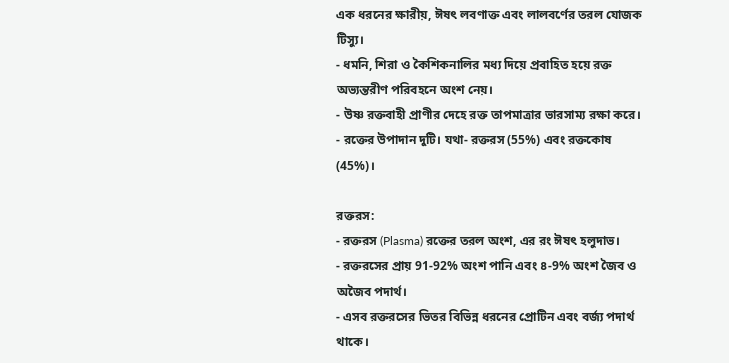এক ধরনের ক্ষারীয়, ঈষৎ লবণাক্ত এবং লালবর্ণের তরল যোজক টিস্যু।
- ধমনি, শিরা ও কৈশিকনালির মধ্য দিয়ে প্রবাহিত হয়ে রক্ত অভ্যন্তরীণ পরিবহনে অংশ নেয়।
- উষ্ণ রক্তবাহী প্রাণীর দেহে রক্ত তাপমাত্রার ভারসাম্য রক্ষা করে।
- রক্তের উপাদান দুটি। যথা- রক্তরস (55%) এবং রক্তকোষ (45%)।

রক্তরস:
- রক্তরস (Plasma) রক্তের তরল অংশ, এর রং ঈষৎ হলুদাভ।
- রক্তরসের প্রায় 91-92% অংশ পানি এবং ৪-9% অংশ জৈব ও অজৈব পদার্থ।
- এসব রক্তরসের ভিতর বিভিন্ন ধরনের প্রোটিন এবং বর্জ্য পদার্থ থাকে।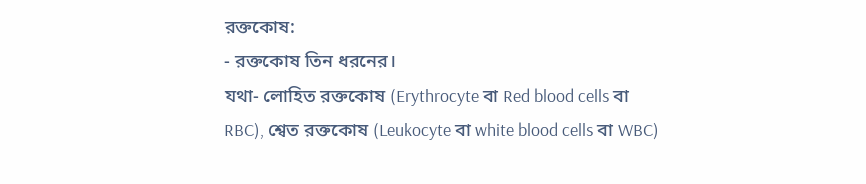রক্তকোষ:
- রক্তকোষ তিন ধরনের।
যথা- লোহিত রক্তকোষ (Erythrocyte বা Red blood cells বা RBC), শ্বেত রক্তকোষ (Leukocyte বা white blood cells বা WBC)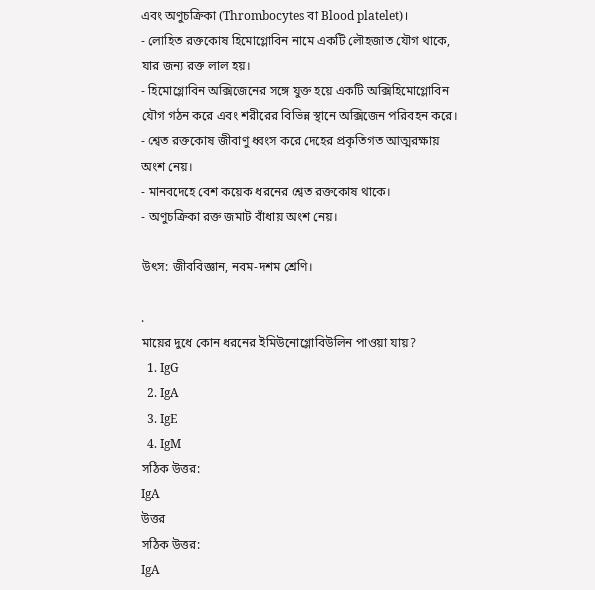এবং অণুচক্রিকা (Thrombocytes বা Blood platelet)।
- লোহিত রক্তকোষ হিমোগ্লোবিন নামে একটি লৌহজাত যৌগ থাকে, যার জন্য রক্ত লাল হয়।
- হিমোগ্লোবিন অক্সিজেনের সঙ্গে যুক্ত হয়ে একটি অক্সিহিমোগ্লোবিন যৌগ গঠন করে এবং শরীরের বিভিন্ন স্থানে অক্সিজেন পরিবহন করে।
- শ্বেত রক্তকোষ জীবাণু ধ্বংস করে দেহের প্রকৃতিগত আত্মরক্ষায় অংশ নেয়।
- মানবদেহে বেশ কয়েক ধরনের শ্বেত রক্তকোষ থাকে।
- অণুচক্রিকা রক্ত জমাট বাঁধায় অংশ নেয়।

উৎস: জীববিজ্ঞান, নবম-দশম শ্রেণি।

.
মায়ের দুধে কোন ধরনের ইমিউনোগ্লোবিউলিন পাওয়া যায়?
  1. IgG
  2. IgA
  3. IgE
  4. IgM
সঠিক উত্তর:
IgA
উত্তর
সঠিক উত্তর:
IgA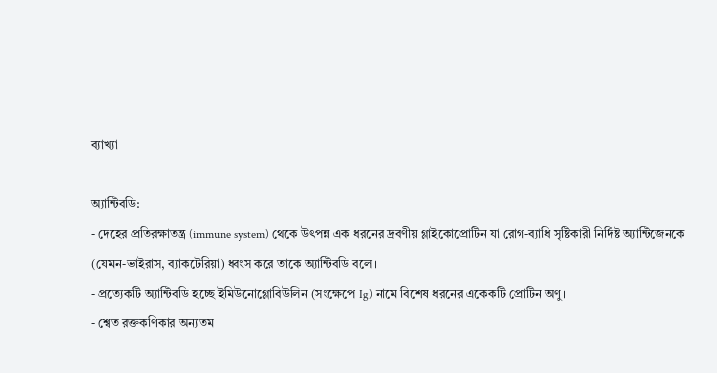ব্যাখ্যা

অ্যান্টিবডি:
- দেহের প্রতিরক্ষাতন্ত্র (immune system) থেকে উৎপন্ন এক ধরনের দ্রবণীয় গ্লাইকোপ্রোটিন যা রোগ-ব্যাধি সৃষ্টিকারী নির্দিষ্ট অ্যান্টিজেনকে (যেমন-ভাইরাস, ব্যাকটেরিয়া) ধ্বংস করে তাকে অ্যান্টিবডি বলে।
- প্রত্যেকটি অ্যান্টিবডি হচ্ছে ইমিউনোগ্লোবিউলিন (সংক্ষেপে Ig) নামে বিশেষ ধরনের একেকটি প্রোটিন অণু।
- শ্বেত রক্তকণিকার অন্যতম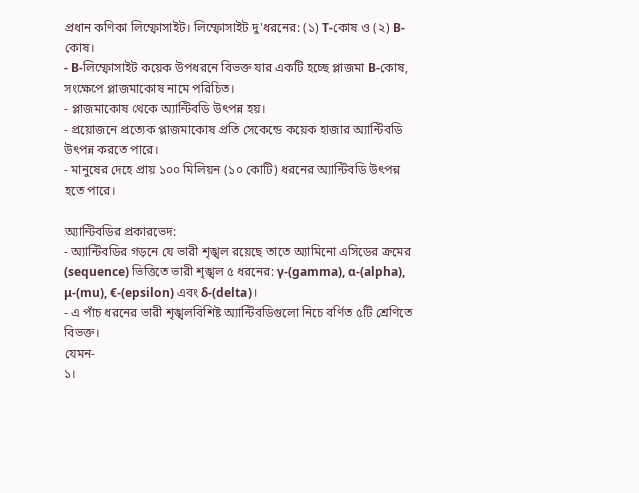প্রধান কণিকা লিম্ফোসাইট। লিম্ফোসাইট দু'ধরনের: (১) T-কোষ ও (২) B-কোষ।
- B-লিম্ফোসাইট কয়েক উপধরনে বিভক্ত যার একটি হচ্ছে প্লাজমা B-কোষ, সংক্ষেপে প্লাজমাকোষ নামে পরিচিত।
- প্লাজমাকোষ থেকে অ্যান্টিবডি উৎপন্ন হয়।
- প্রয়োজনে প্রত্যেক প্লাজমাকোষ প্রতি সেকেন্ডে কয়েক হাজার অ্যান্টিবডি উৎপন্ন করতে পারে।
- মানুষের দেহে প্রায় ১০০ মিলিয়ন (১০ কোটি) ধরনের অ্যান্টিবডি উৎপন্ন হতে পারে।

অ্যান্টিবডির প্রকারভেদ:
- অ্যান্টিবডির গড়নে যে ভারী শৃঙ্খল রয়েছে তাতে অ্যামিনো এসিডের ক্রমের (sequence) ভিত্তিতে ভারী শৃঙ্খল ৫ ধরনের: γ-(gamma), α-(alpha), μ-(mu), €-(epsilon) এবং δ-(delta)।
- এ পাঁচ ধরনের ভারী শৃঙ্খলবিশিষ্ট অ্যান্টিবডিগুলো নিচে বর্ণিত ৫টি শ্রেণিতে বিভক্ত।
যেমন-
১।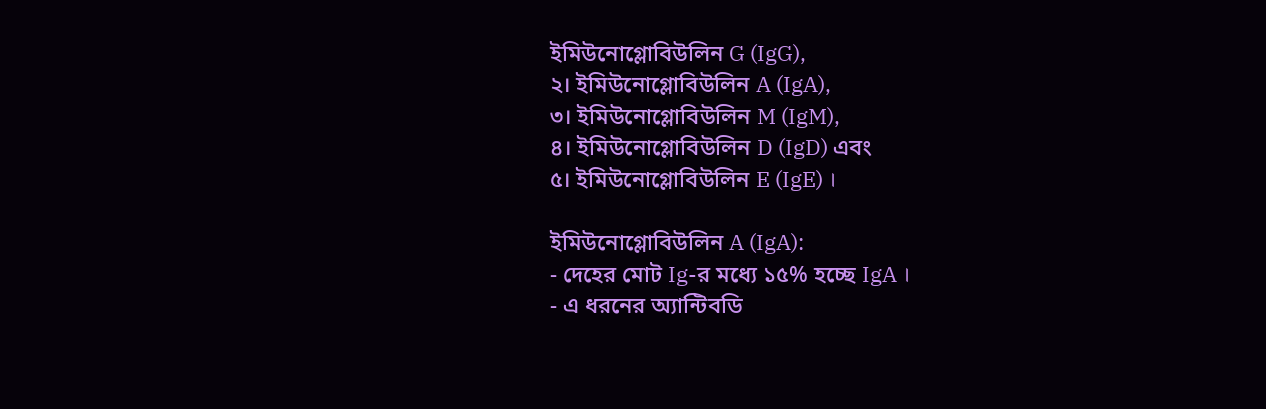ইমিউনোগ্লোবিউলিন G (IgG),
২। ইমিউনোগ্লোবিউলিন A (IgA),
৩। ইমিউনোগ্লোবিউলিন M (IgM),
৪। ইমিউনোগ্লোবিউলিন D (IgD) এবং
৫। ইমিউনোগ্লোবিউলিন E (IgE) ।

ইমিউনোগ্লোবিউলিন A (IgA):
- দেহের মোট Ig-র মধ্যে ১৫% হচ্ছে IgA ।
- এ ধরনের অ্যান্টিবডি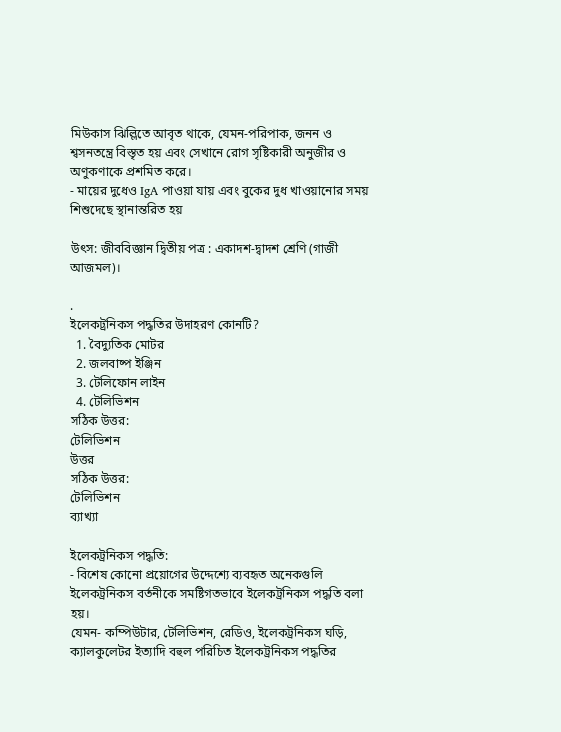মিউকাস ঝিল্লিতে আবৃত থাকে, যেমন-পরিপাক, জনন ও শ্বসনতন্ত্রে বিস্তৃত হয় এবং সেখানে রোগ সৃষ্টিকারী অনুজীর ও অণুকণাকে প্রশমিত করে।
- মায়ের দুধেও IgA পাওয়া যায় এবং বুকের দুধ খাওয়ানোর সময় শিশুদেছে স্থানান্তরিত হয়

উৎস: জীববিজ্ঞান দ্বিতীয় পত্র : একাদশ-দ্বাদশ শ্রেণি (গাজী আজমল)।

.
ইলেকট্রনিকস পদ্ধতির উদাহরণ কোনটি?
  1. বৈদ্যুতিক মোটর
  2. জলবাষ্প ইঞ্জিন
  3. টেলিফোন লাইন
  4. টেলিভিশন
সঠিক উত্তর:
টেলিভিশন
উত্তর
সঠিক উত্তর:
টেলিভিশন
ব্যাখ্যা

ইলেকট্রনিকস পদ্ধতি:
- বিশেষ কোনো প্রয়োগের উদ্দেশ্যে ব্যবহৃত অনেকগুলি ইলেকট্রনিকস বর্তনীকে সমষ্টিগতভাবে ইলেকট্রনিকস পদ্ধতি বলা হয়।
যেমন- কম্পিউটার, টেলিভিশন, রেডিও, ইলেকট্রনিকস ঘড়ি, ক্যালকুলেটর ইত্যাদি বহুল পরিচিত ইলেকট্রনিকস পদ্ধতির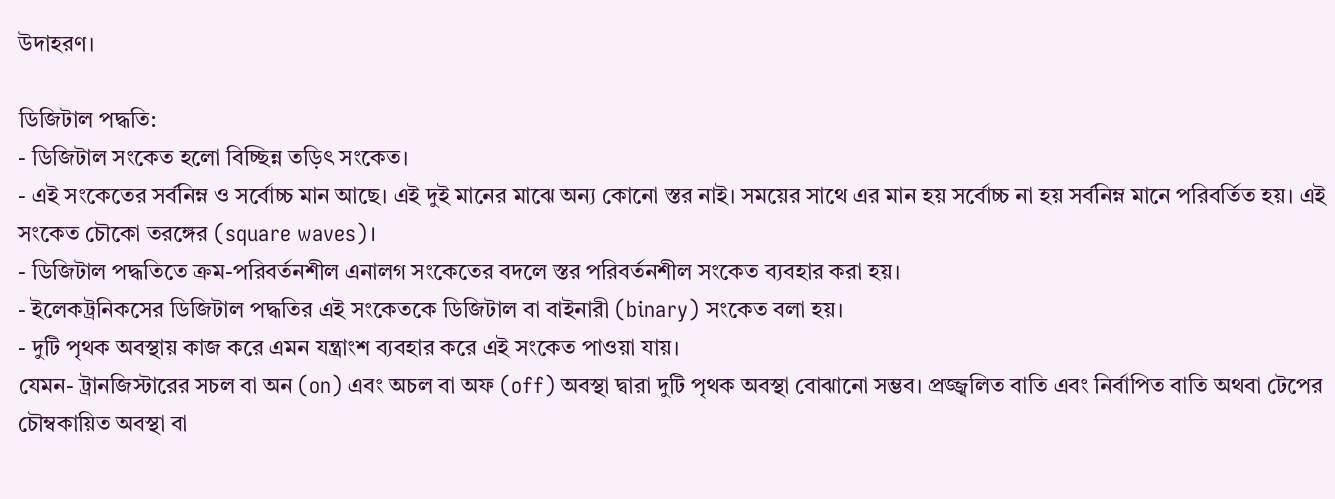উদাহরণ।

ডিজিটাল পদ্ধতি:
- ডিজিটাল সংকেত হলো বিচ্ছিন্ন তড়িৎ সংকেত।
- এই সংকেতের সর্বনিম্ন ও সর্বোচ্চ মান আছে। এই দুই মানের মাঝে অন্য কোনো স্তর নাই। সময়ের সাথে এর মান হয় সর্বোচ্চ না হয় সর্বনিম্ন মানে পরিবর্তিত হয়। এই সংকেত চৌকো তরঙ্গের (square waves)।
- ডিজিটাল পদ্ধতিতে ক্রম-পরিবর্তনশীল এনালগ সংকেতের বদলে স্তর পরিবর্তনশীল সংকেত ব্যবহার করা হয়।
- ইলেকট্রনিকসের ডিজিটাল পদ্ধতির এই সংকেতকে ডিজিটাল বা বাইনারী (binary) সংকেত বলা হয়।
- দুটি পৃথক অবস্থায় কাজ করে এমন যন্ত্রাংশ ব্যবহার করে এই সংকেত পাওয়া যায়।
যেমন- ট্রানজিস্টারের সচল বা অন (on) এবং অচল বা অফ (off) অবস্থা দ্বারা দুটি পৃথক অবস্থা বোঝানো সম্ভব। প্রজ্জ্বলিত বাতি এবং নির্বাপিত বাতি অথবা টেপের চৌম্বকায়িত অবস্থা বা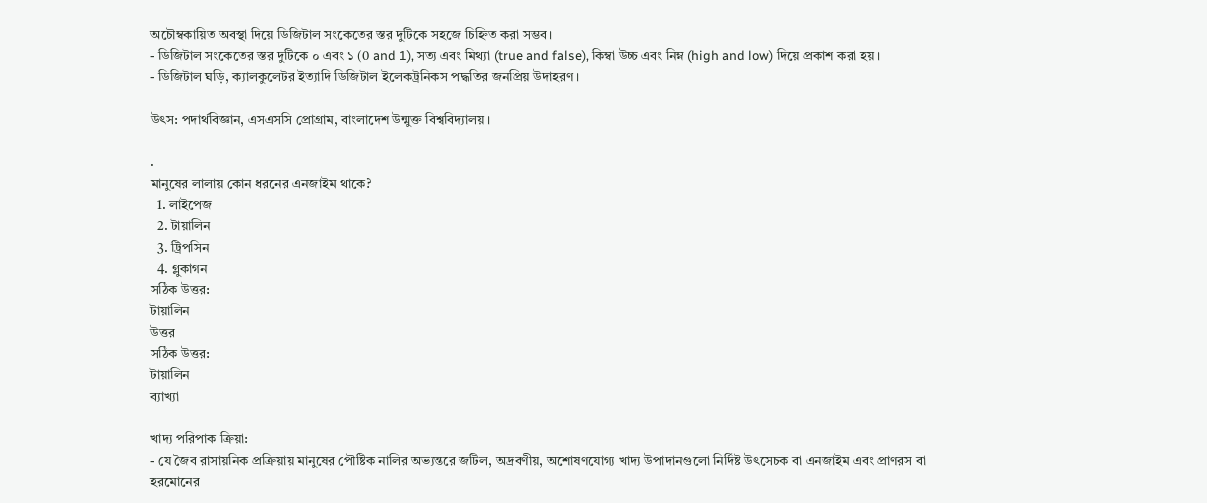অচৌম্বকায়িত অবস্থা দিয়ে ডিজিটাল সংকেতের স্তর দুটিকে সহজে চিহ্নিত করা সম্ভব।
- ডিজিটাল সংকেতের স্তর দুটিকে ০ এবং ১ (0 and 1), সত্য এবং মিথ্যা (true and false), কিম্বা উচ্চ এবং নিম্ন (high and low) দিয়ে প্রকাশ করা হয়।
- ডিজিটাল ঘড়ি, ক্যালকুলেটর ইত্যাদি ডিজিটাল ইলেকট্রনিকস পদ্ধতির জনপ্রিয় উদাহরণ।

উৎস: পদার্থবিজ্ঞান, এসএসসি প্রোগ্রাম, বাংলাদেশ উন্মুক্ত বিশ্ববিদ্যালয়।

.
মানুষের লালায় কোন ধরনের এনজাইম থাকে?
  1. লাইপেজ
  2. টায়ালিন
  3. ট্রিপসিন
  4. গ্লুকাগন
সঠিক উত্তর:
টায়ালিন
উত্তর
সঠিক উত্তর:
টায়ালিন
ব্যাখ্যা

খাদ্য পরিপাক ক্রিয়া:
- যে জৈব রাসায়নিক প্রক্রিয়ায় মানুষের পৌষ্টিক নালির অভ্যন্তরে জটিল, অদ্রবণীয়, অশোষণযোগ্য খাদ্য উপাদানগুলো নির্দিষ্ট উৎসেচক বা এনজাইম এবং প্রাণরস বা হরমোনের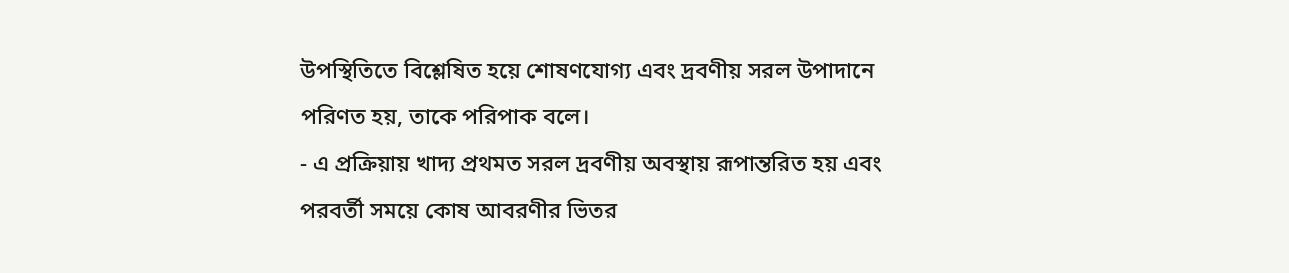উপস্থিতিতে বিশ্লেষিত হয়ে শোষণযোগ্য এবং দ্রবণীয় সরল উপাদানে পরিণত হয়, তাকে পরিপাক বলে।
- এ প্রক্রিয়ায় খাদ্য প্রথমত সরল দ্রবণীয় অবস্থায় রূপান্তরিত হয় এবং পরবর্তী সময়ে কোষ আবরণীর ভিতর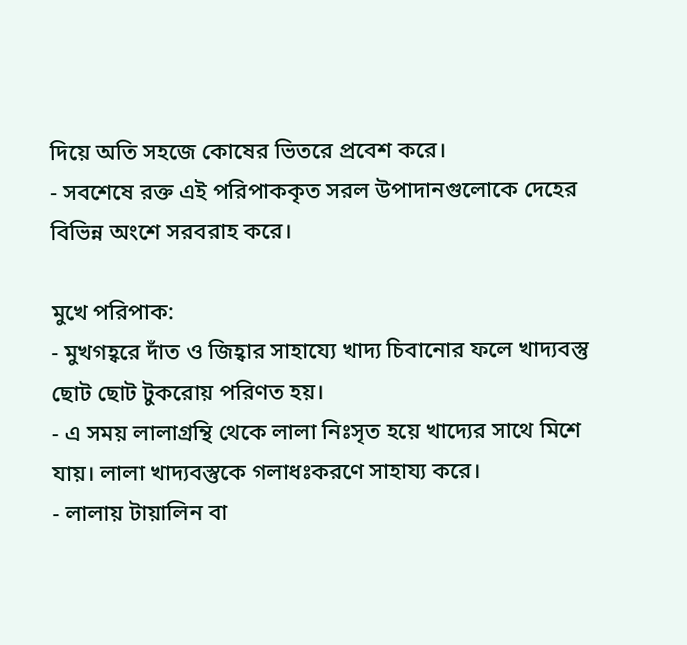দিয়ে অতি সহজে কোষের ভিতরে প্রবেশ করে।
- সবশেষে রক্ত এই পরিপাককৃত সরল উপাদানগুলোকে দেহের বিভিন্ন অংশে সরবরাহ করে।

মুখে পরিপাক:
- মুখগহ্বরে দাঁত ও জিহ্বার সাহায্যে খাদ্য চিবানোর ফলে খাদ্যবস্তু ছোট ছোট টুকরোয় পরিণত হয়।
- এ সময় লালাগ্রন্থি থেকে লালা নিঃসৃত হয়ে খাদ্যের সাথে মিশে যায়। লালা খাদ্যবস্তুকে গলাধঃকরণে সাহায্য করে।
- লালায় টায়ালিন বা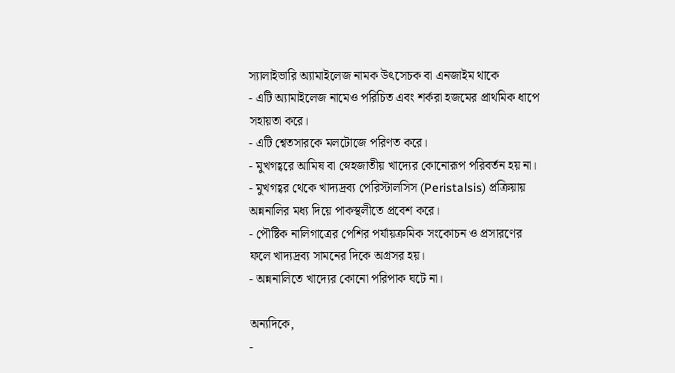স্যালাইভারি অ্যামাইলেজ নামক উৎসেচক বা এনজাইম থাকে
- এটি অ্যামাইলেজ নামেও পরিচিত এবং শর্করা হজমের প্রাথমিক ধাপে সহায়তা করে।
- এটি শ্বেতসারকে মলটোজে পরিণত করে।
- মুখগহ্বরে আমিষ বা স্নেহজাতীয় খাদ্যের কোনোরূপ পরিবর্তন হয় না।
- মুখগহ্বর থেকে খাদ্যদ্রব্য পেরিস্টালসিস (Peristalsis) প্রক্রিয়ায় অন্ননালির মধ্য দিয়ে পাকস্থলীতে প্রবেশ করে।
- পৌষ্টিক নালিগাত্রের পেশির পর্যায়ক্রমিক সংকোচন ও প্রসারণের ফলে খাদ্যদ্রব্য সামনের দিকে অগ্রসর হয়।
- অন্ননালিতে খাদ্যের কোনো পরিপাক ঘটে না।

অন্যদিকে,
-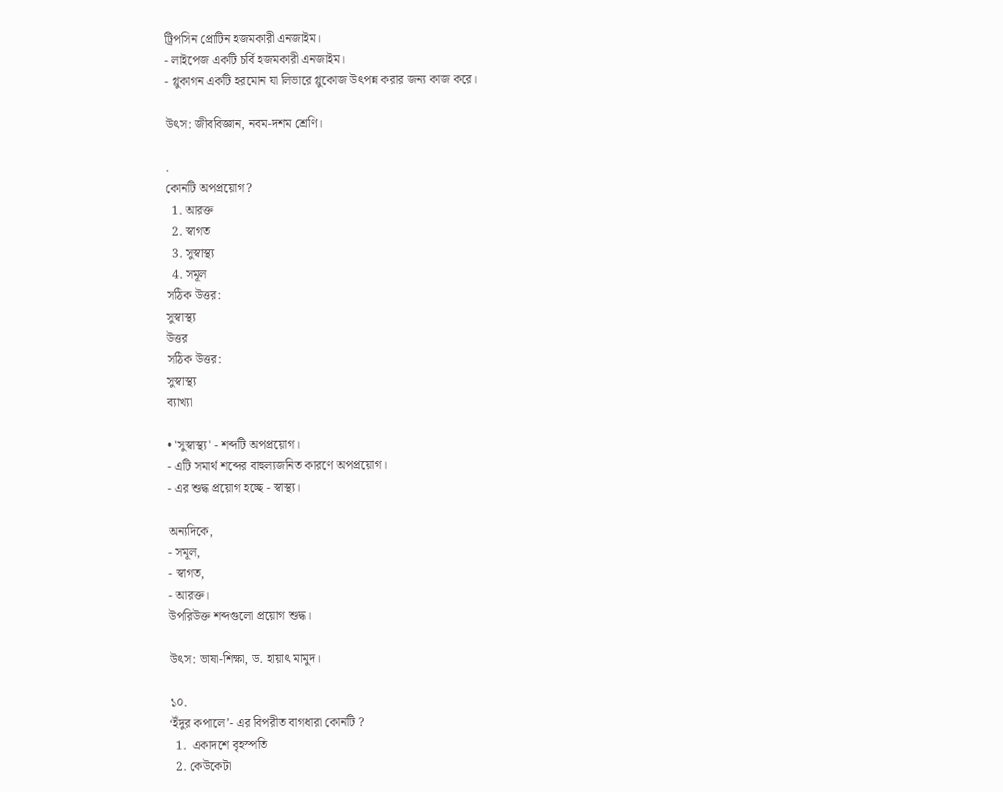ট্রিপসিন প্রোটিন হজমকারী এনজাইম।
- লাইপেজ একটি চর্বি হজমকারী এনজাইম।
- গ্লুকাগন একটি হরমোন যা লিভারে গ্লুকোজ উৎপন্ন করার জন্য কাজ করে।

উৎস: জীববিজ্ঞান, নবম-দশম শ্রেণি।

.
কোনটি অপপ্রয়োগ?
  1. আরক্ত
  2. স্বাগত
  3. সুস্বাস্থ্য
  4. সমূল
সঠিক উত্তর:
সুস্বাস্থ্য
উত্তর
সঠিক উত্তর:
সুস্বাস্থ্য
ব্যাখ্যা

• 'সুস্বাস্থ্য' - শব্দটি অপপ্রয়োগ।
- এটি সমার্থ শব্দের বাহুল্যজনিত কারণে অপপ্রয়োগ।
- এর শুদ্ধ প্রয়োগ হচ্ছে - স্বাস্থ্য।

অন্যদিকে,
- সমূল,
- স্বাগত,
- আরক্ত।
উপরিউক্ত শব্দগুলো প্রয়োগ শুদ্ধ।

উৎস: ভাষা-শিক্ষা, ড. হায়াৎ মামুদ।

১০.
‘ইঁদুর কপালে’- এর বিপরীত বাগধারা কোনটি ?
  1.  একাদশে বৃহস্পতি
  2. কেউকেটা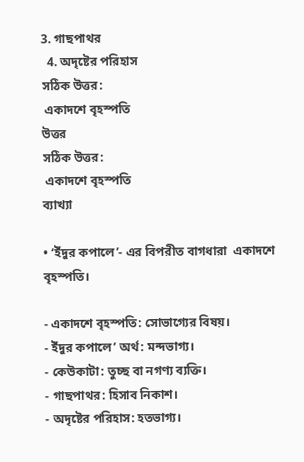3. গাছপাথর
  4. অদৃষ্টের পরিহাস
সঠিক উত্তর:
 একাদশে বৃহস্পতি
উত্তর
সঠিক উত্তর:
 একাদশে বৃহস্পতি
ব্যাখ্যা

• ‘ইঁদুর কপালে’- এর বিপরীত বাগধারা  একাদশে বৃহস্পতি।

- একাদশে বৃহস্পতি: সোভাগ্যের বিষয়।
- ইঁদুর কপালে’ অর্থ: মন্দভাগ্য।
- কেউকাটা: তুচ্ছ বা নগণ্য ব্যক্তি।
- গাছপাথর: হিসাব নিকাশ।
- অদৃষ্টের পরিহাস: হতভাগ্য।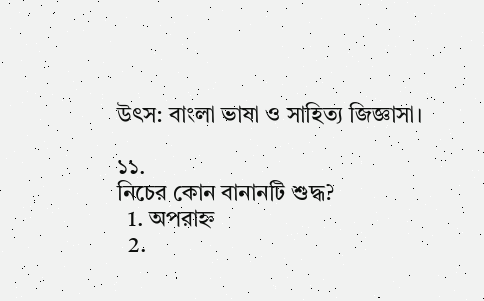উৎস: বাংলা ভাষা ও সাহিত্য জিজ্ঞাসা।

১১.
নিচের কোন বানানটি শুদ্ধ?
  1. অপরাহ্ন
  2.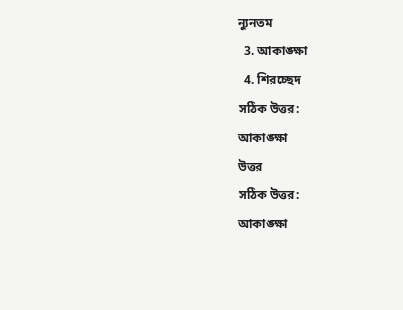ন্যুনতম
  3. আকাঙ্ক্ষা
  4. শিরচ্ছেদ
সঠিক উত্তর:
আকাঙ্ক্ষা
উত্তর
সঠিক উত্তর:
আকাঙ্ক্ষা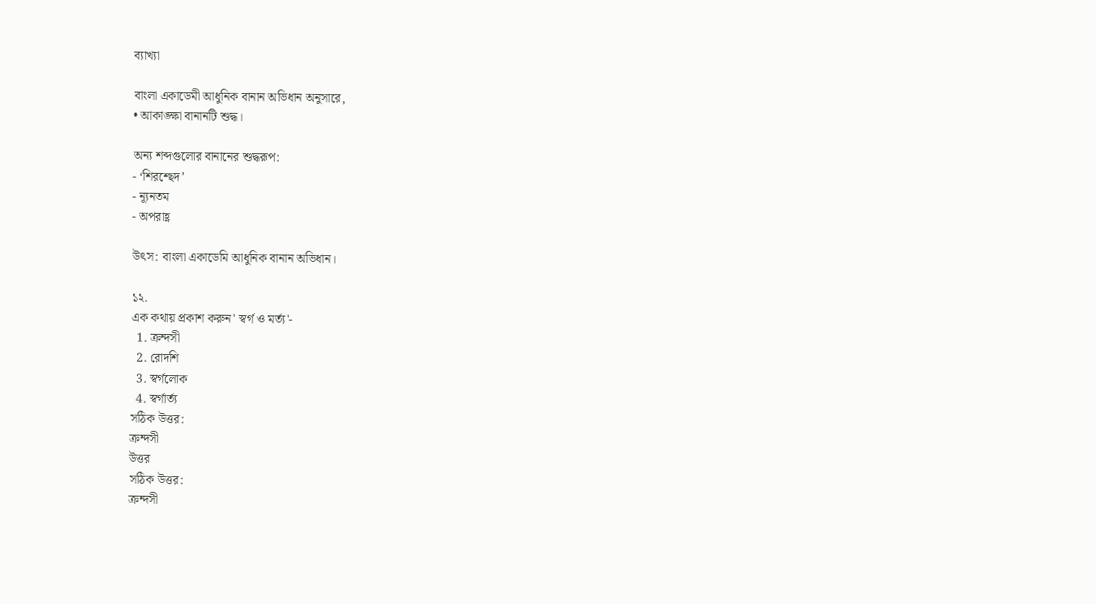ব্যাখ্যা

বাংলা একাডেমী আধুনিক বানান অভিধান অনুসারে,
• আকাঙ্ক্ষা বানানটি শুদ্ধ।

অন্য শব্দগুলোর বানানের শুদ্ধরূপ:
- ‘শিরশ্ছেদ’
- ন্যূনতম
- অপরাহ্ণ

উৎস: বাংলা একাডেমি আধুনিক বানান অভিধান।

১২.
এক কথায় প্রকাশ করুন' স্বর্গ ও মর্ত্য'-
  1. ক্রন্দসী
  2. রোদশি
  3. স্বর্গলোক
  4. স্বর্গার্ত্য
সঠিক উত্তর:
ক্রন্দসী
উত্তর
সঠিক উত্তর:
ক্রন্দসী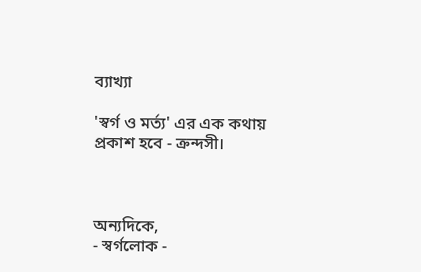ব্যাখ্যা

'স্বর্গ ও মর্ত্য' এর এক কথায় প্রকাশ হবে - ক্রন্দসী।



অন্যদিকে,
- স্বর্গলোক -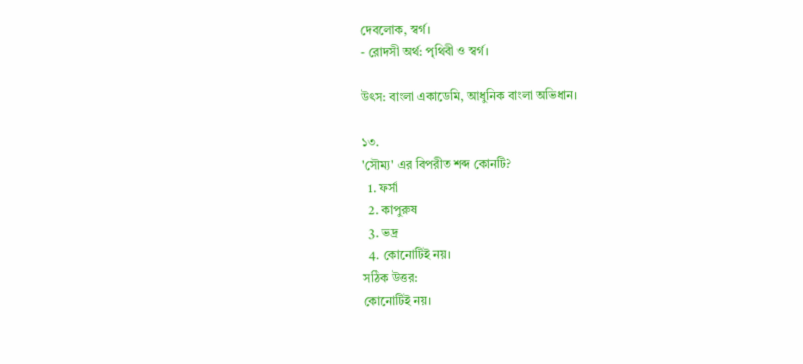দেবলোক, স্বর্গ।
- রোদসী অর্থ: পৃথিবী ও স্বর্গ।

উৎস: বাংলা একাডেমি, আধুনিক বাংলা অভিধান।

১৩.
'সৌম্য' এর বিপরীত শব্দ কোনটি?
  1. ফর্সা
  2. কাপুরুষ
  3. ভদ্র
  4. কোনোটিই নয়।
সঠিক উত্তর:
কোনোটিই নয়।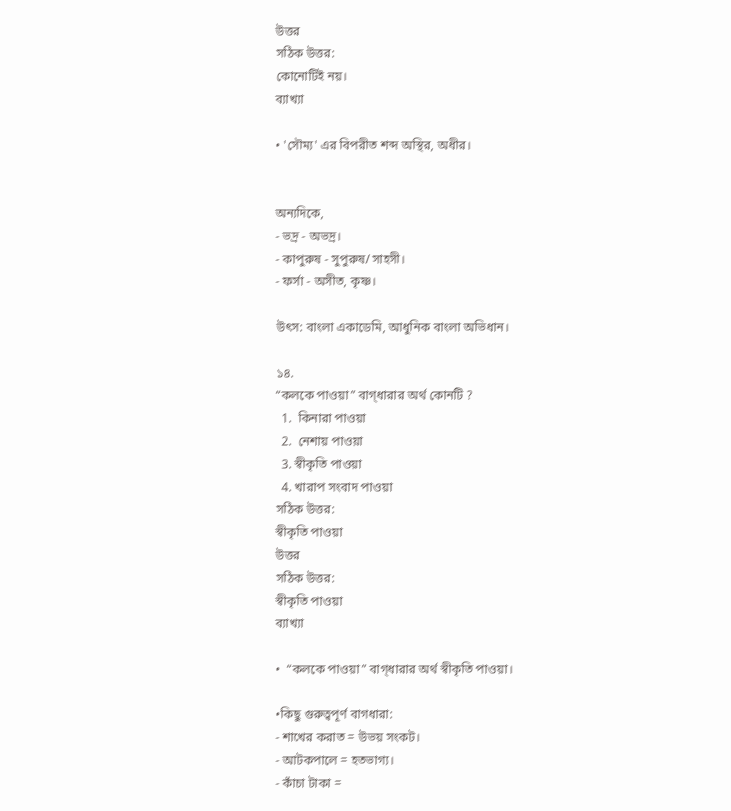উত্তর
সঠিক উত্তর:
কোনোটিই নয়।
ব্যাখ্যা

• 'সৌম্য' এর বিপরীত শব্দ অস্থির, অধীর।


অন্যদিকে,
- ভদ্র - অভদ্র।
- কাপুরুষ - সুপুরুষ/ সাহসী।
- ফর্সা - অসীত, কৃষ্ণ।

উৎস: বাংলা একাডেমি, আধুনিক বাংলা অভিধান।

১৪.
“কলকে পাওয়া” বাগ্‌ধারার অর্থ কোনটি ?
  1.  কিনারা পাওয়া
  2.  নেশায় পাওয়া
  3. স্বীকৃতি পাওয়া
  4. খারাপ সংবাদ পাওয়া
সঠিক উত্তর:
স্বীকৃতি পাওয়া
উত্তর
সঠিক উত্তর:
স্বীকৃতি পাওয়া
ব্যাখ্যা

•  “কলকে পাওয়া” বাগ্‌ধারার অর্থ স্বীকৃতি পাওয়া।

•কিছু গুরুত্বপূর্ণ বাগধারা:
- শাখের করাত = উভয় সংকট।
- আটকপালে = হতভাগ্য।
- কাঁচা টাকা =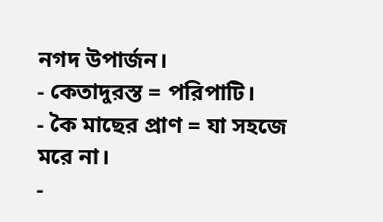নগদ উপার্জন।
- কেতাদুরস্ত = পরিপাটি।
- কৈ মাছের প্রাণ = যা সহজে মরে না।
-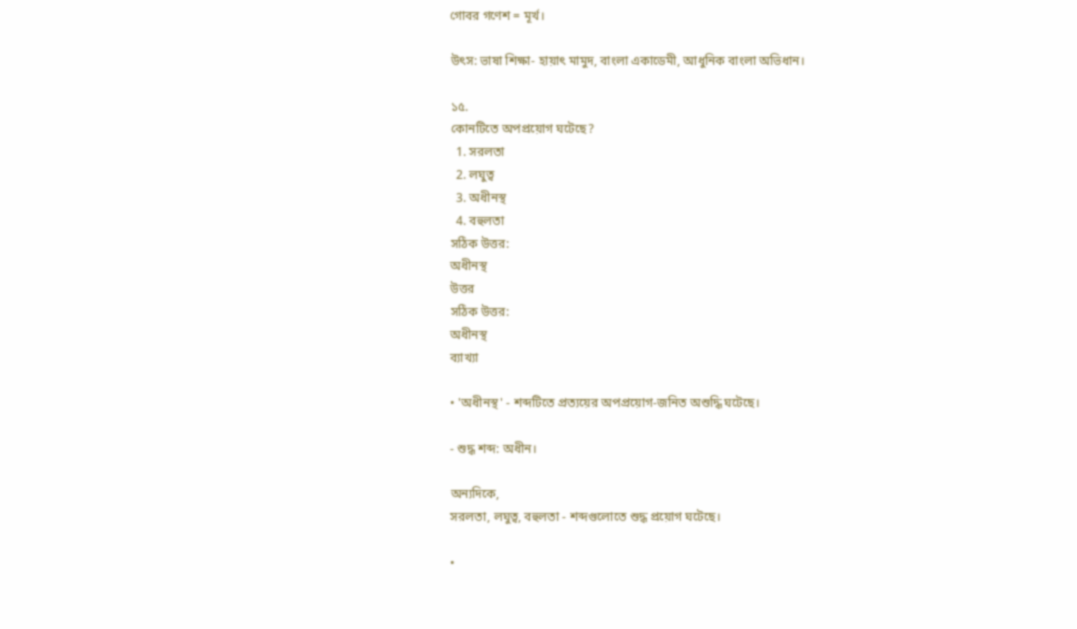গোবর গণেশ = মূর্খ।

উৎস: ভাষা শিক্ষা- হায়াৎ মামুদ, বাংলা একাডেমী, আধুনিক বাংলা অভিধান।

১৫.
কোনটিতে অপপ্রয়োগ ঘটেছে?
  1. সরলতা
  2. লঘুত্ব
  3. অধীনস্থ
  4. বহুলতা
সঠিক উত্তর:
অধীনস্থ
উত্তর
সঠিক উত্তর:
অধীনস্থ
ব্যাখ্যা

• 'অধীনস্থ' - শব্দটিতে প্রত্যয়ের অপপ্রয়োগ-জনিত অশুদ্ধি ঘটেছে।

- শুদ্ধ শব্দ: অধীন।

অন্যদিকে,
সরলতা, লঘুত্ব, বহুলতা - শব্দগুলোতে শুদ্ধ প্রয়োগ ঘটেছে।

•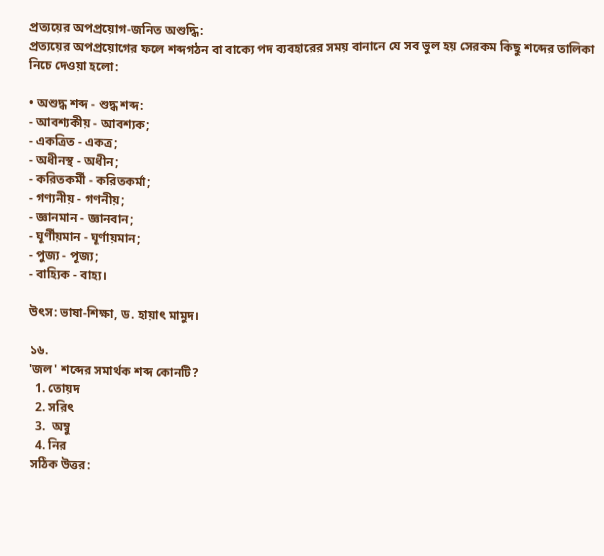প্রত্যয়ের অপপ্রয়োগ-জনিত অশুদ্ধি:
প্রত্যয়ের অপপ্রয়োগের ফলে শব্দগঠন বা বাক্যে পদ ব্যবহারের সময় বানানে যে সব ভুল হয় সেরকম কিছু শব্দের তালিকা নিচে দেওয়া হলো:

• অশুদ্ধ শব্দ - শুদ্ধ শব্দ:
- আবশ্যকীয় - আবশ্যক;
- একত্রিত - একত্র;
- অধীনস্থ - অধীন;
- করিতকর্মী - করিতকর্মা;
- গণ্যনীয় - গণনীয়;
- জ্ঞানমান - জ্ঞানবান;
- ঘূর্ণীয়মান - ঘূর্ণায়মান;
- পুজ্য - পূজ্য;
- বাহ্যিক - বাহ্য।

উৎস: ভাষা-শিক্ষা, ড. হায়াৎ মামুদ।

১৬.
'জল' শব্দের সমার্থক শব্দ কোনটি?
  1. তোয়দ
  2. সরিৎ
  3.  অম্বু
  4. নির
সঠিক উত্তর: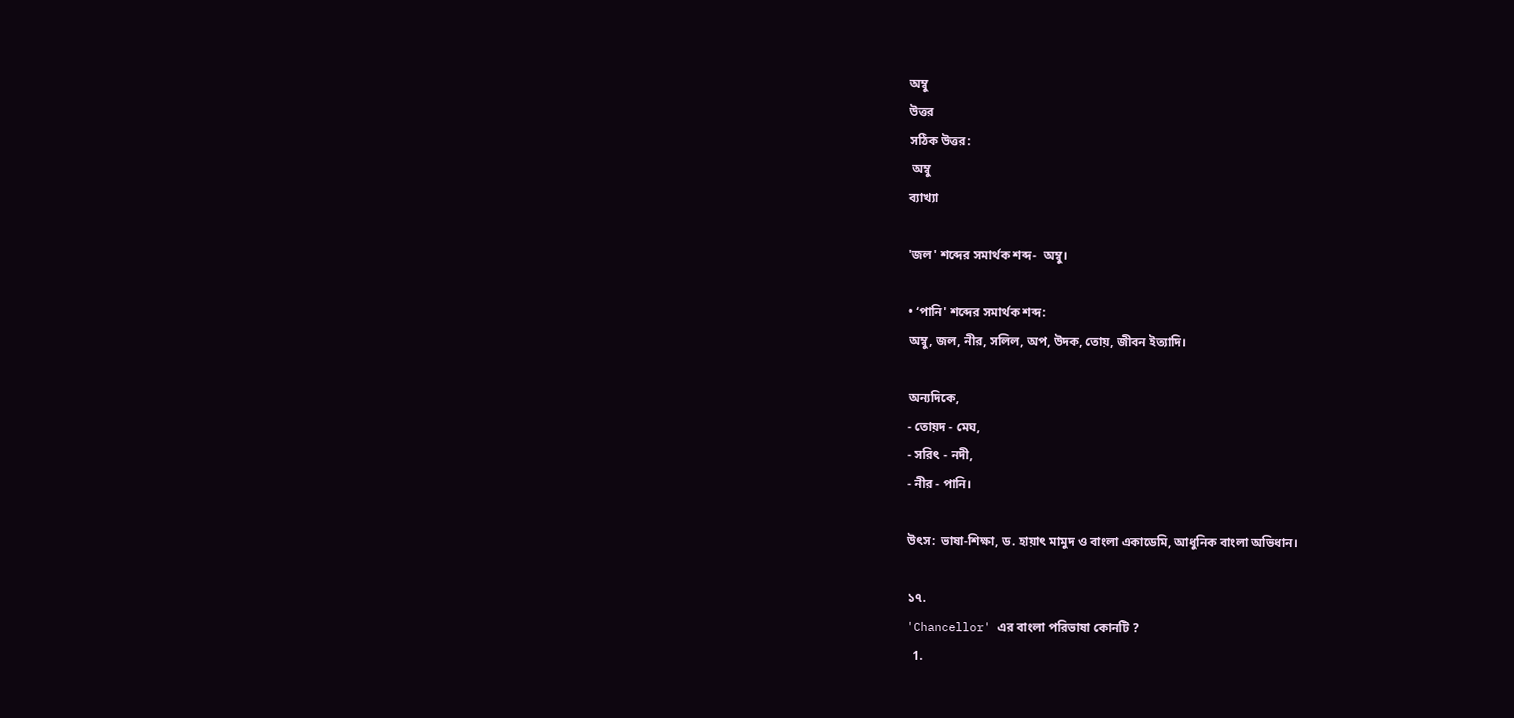অম্বু
উত্তর
সঠিক উত্তর:
 অম্বু
ব্যাখ্যা

'জল' শব্দের সমার্থক শব্দ-  অম্বু।

• ‘পানি' শব্দের সমার্থক শব্দ:
অম্বু, জল, নীর, সলিল, অপ, উদক, তোয়, জীবন ইত্যাদি।

অন্যদিকে,
- তোয়দ - মেঘ,
- সরিৎ - নদী,
- নীর - পানি।

উৎস:  ভাষা-শিক্ষা, ড. হায়াৎ মামুদ ও বাংলা একাডেমি, আধুনিক বাংলা অভিধান।

১৭.
'Chancellor' এর বাংলা পরিভাষা কোনটি ?
  1.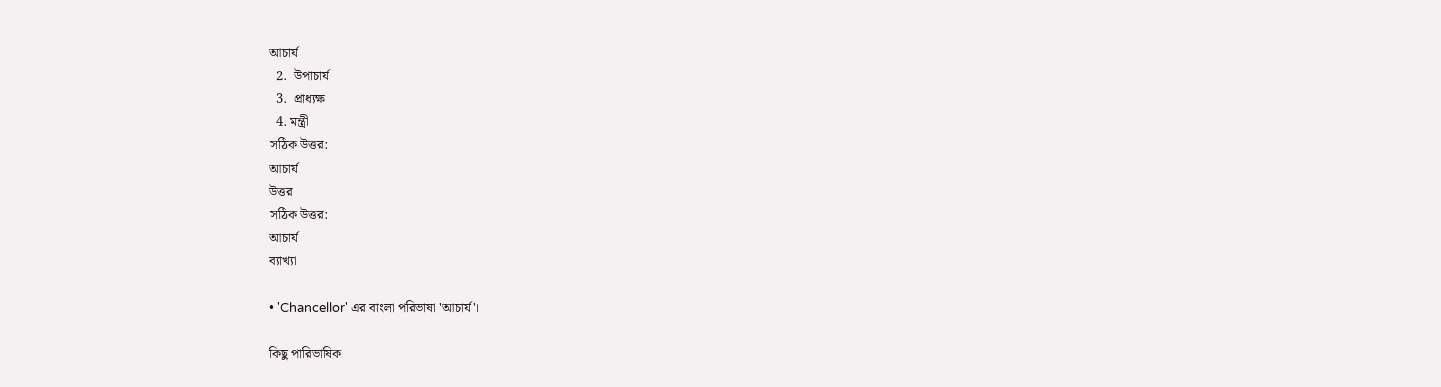আচার্য
  2.  উপাচার্য
  3.  প্রাধ্যক্ষ
  4. মন্ত্রী
সঠিক উত্তর:
আচার্য
উত্তর
সঠিক উত্তর:
আচার্য
ব্যাখ্যা

• 'Chancellor' এর বাংলা পরিভাষা 'আচার্য'।

কিছু পারিভাষিক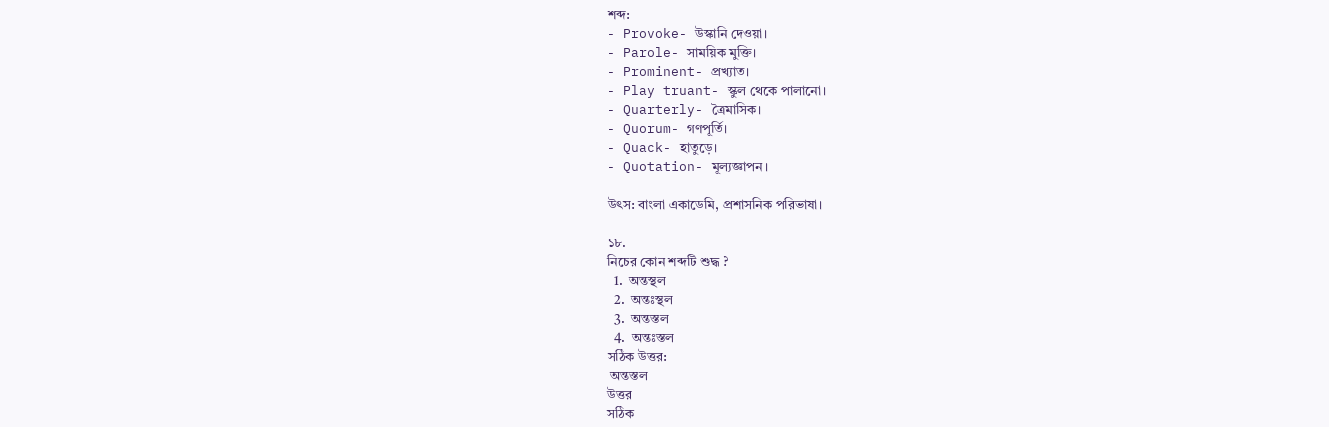শব্দ:
- Provoke- উস্কানি দেওয়া।
- Parole- সাময়িক মুক্তি।
- Prominent- প্রখ্যাত।
- Play truant- স্কুল থেকে পালানো।
- Quarterly- ত্রৈমাসিক।
- Quorum- গণপূর্তি।
- Quack- হাতুড়ে।
- Quotation- মূল্যজ্ঞাপন।

উৎস: বাংলা একাডেমি, প্রশাসনিক পরিভাষা।

১৮.
নিচের কোন শব্দটি শুদ্ধ ?
  1.  অন্তস্থল
  2.  অন্তঃস্থল
  3.  অন্তস্তল
  4.  অন্তঃস্তল
সঠিক উত্তর:
 অন্তস্তল
উত্তর
সঠিক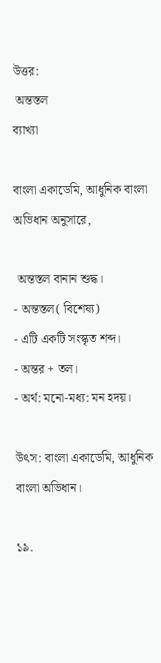উত্তর:
 অন্তস্তল
ব্যাখ্যা

বাংলা একাডেমি, আধুনিক বাংলা অভিধান অনুসারে,

 অন্তস্তল বানান শুদ্ধ।
- অন্তস্তল( বিশেষ্য)
- এটি একটি সংস্কৃত শব্দ।
- অন্তর + তল।
- অর্থ: মনো-মধ্য: মন হদয়।

উৎস: বাংলা একাডেমি, আধুনিক বাংলা অভিধান।

১৯.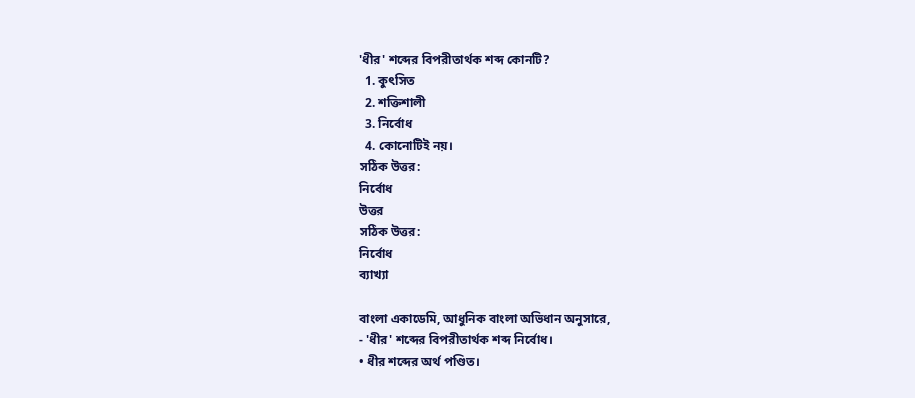'ধীর' শব্দের বিপরীতার্থক শব্দ কোনটি?
  1. কুৎসিত
  2. শক্তিশালী
  3. নির্বোধ
  4. কোনোটিই নয়।
সঠিক উত্তর:
নির্বোধ
উত্তর
সঠিক উত্তর:
নির্বোধ
ব্যাখ্যা

বাংলা একাডেমি, আধুনিক বাংলা অভিধান অনুসারে,
- 'ধীর' শব্দের বিপরীতার্থক শব্দ নির্বোধ।
• ধীর শব্দের অর্থ পণ্ডিত।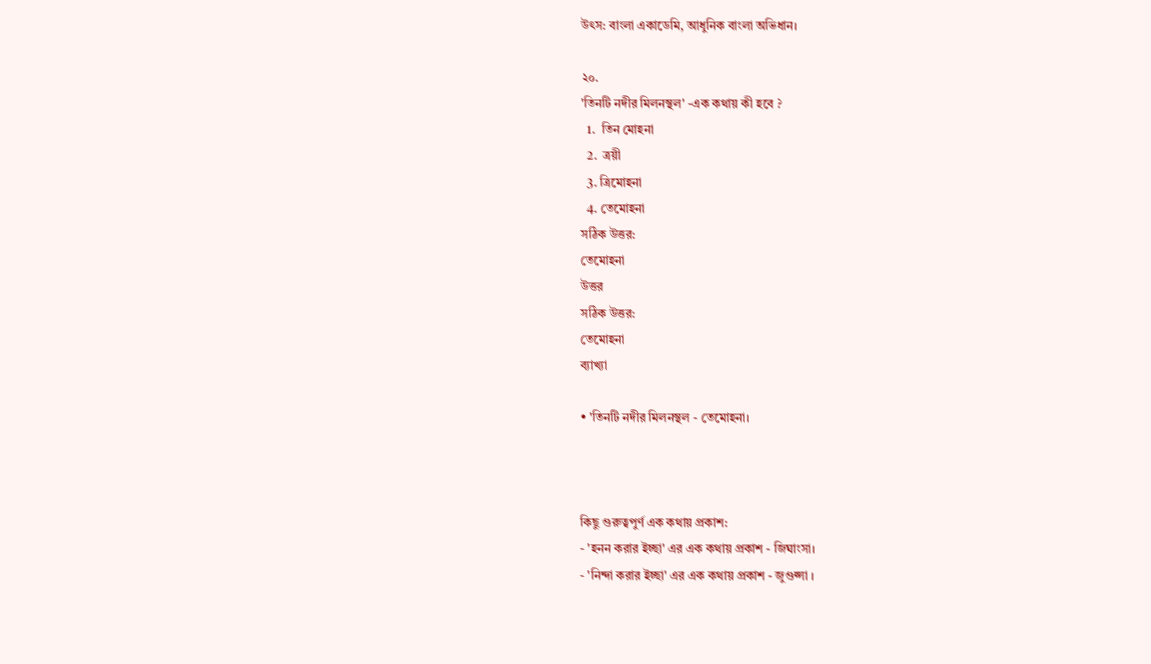উৎস: বাংলা একাডেমি, আধুনিক বাংলা অভিধান।

২০.
'তিনটি নদীর মিলনস্থল' -এক কথায় কী হবে ?
  1.  তিন মোহনা
  2.  ত্রয়ী
  3. ত্রিমোহনা
  4. তেমোহনা
সঠিক উত্তর:
তেমোহনা
উত্তর
সঠিক উত্তর:
তেমোহনা
ব্যাখ্যা

• 'তিনটি নদীর মিলনস্থল - তেমোহনা।



কিছু গুরুত্বপুর্ণ এক কথায় প্রকাশ:
- 'হনন করার ইচ্ছা' এর এক কথায় প্রকাশ - জিঘাংসা।
- 'নিন্দা করার ইচ্ছা' এর এক কথায় প্রকাশ - জুগুপ্সা ।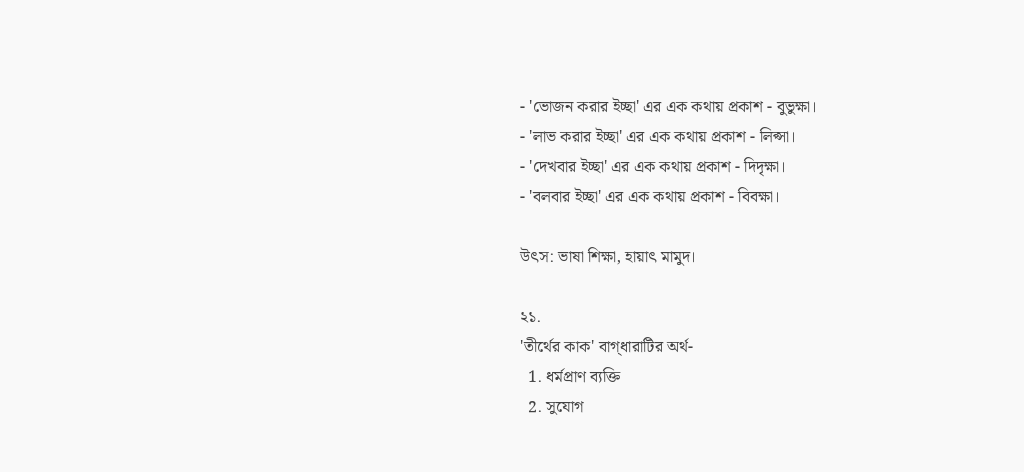- 'ভোজন করার ইচ্ছা' এর এক কথায় প্রকাশ - বুভুক্ষা।
- 'লাভ করার ইচ্ছা' এর এক কথায় প্রকাশ - লিপ্সা।
- 'দেখবার ইচ্ছা' এর এক কথায় প্রকাশ - দিদৃক্ষা।
- 'বলবার ইচ্ছা' এর এক কথায় প্রকাশ - বিবক্ষা।

উৎস: ভাষা শিক্ষা, হায়াৎ মামুদ।

২১.
'তীর্থের কাক' বাগ্‌ধারাটির অর্থ-
  1. ধর্মপ্রাণ ব্যক্তি
  2. সুযোগ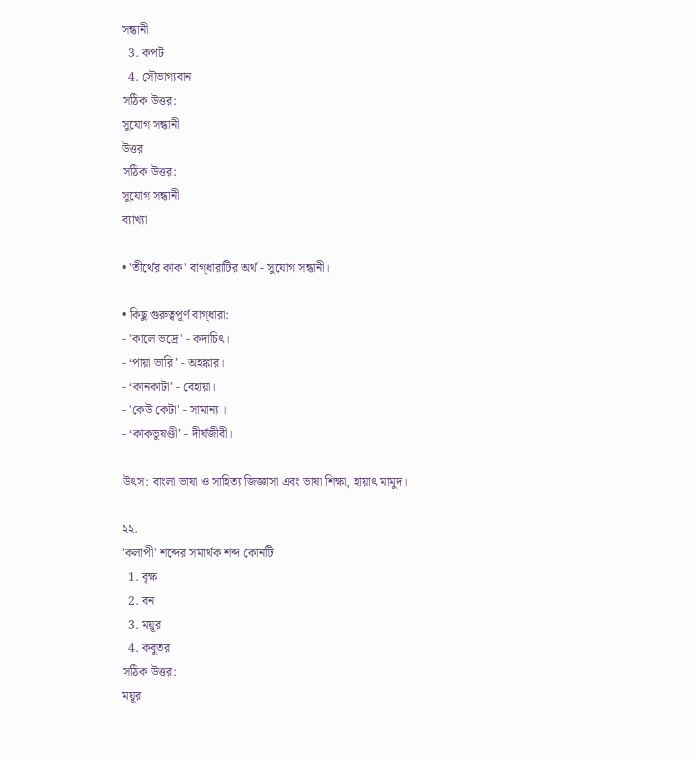সন্ধানী
  3. কপট
  4. সৌভাগ্যবান
সঠিক উত্তর:
সুযোগ সন্ধানী
উত্তর
সঠিক উত্তর:
সুযোগ সন্ধানী
ব্যাখ্যা

• 'তীর্থের কাক' বাগ্‌ধারাটির অর্থ - সুযোগ সন্ধানী।

• কিছু গুরুত্বপূর্ণ বাগ্‌ধারা:
- 'কালে ভদ্রে' - কদাচিৎ।
- ‘পায়া ভারি’ - অহঙ্কার।
- ‘কানকাটা’ - বেহায়া।
- 'কেউ কেটা' - সামান্য ।
- ‘কাকভূষণ্ডী’ - দীর্ঘজীবী।

উৎস: বাংলা ভাষা ও সাহিত্য জিজ্ঞাসা এবং ভাষা শিক্ষা, হায়াৎ মামুদ।

২২.
'কলাপী' শব্দের সমার্থক শব্দ কোনটি
  1. বৃক্ষ
  2. বন
  3. ময়ূর
  4. কবুতর
সঠিক উত্তর:
ময়ূর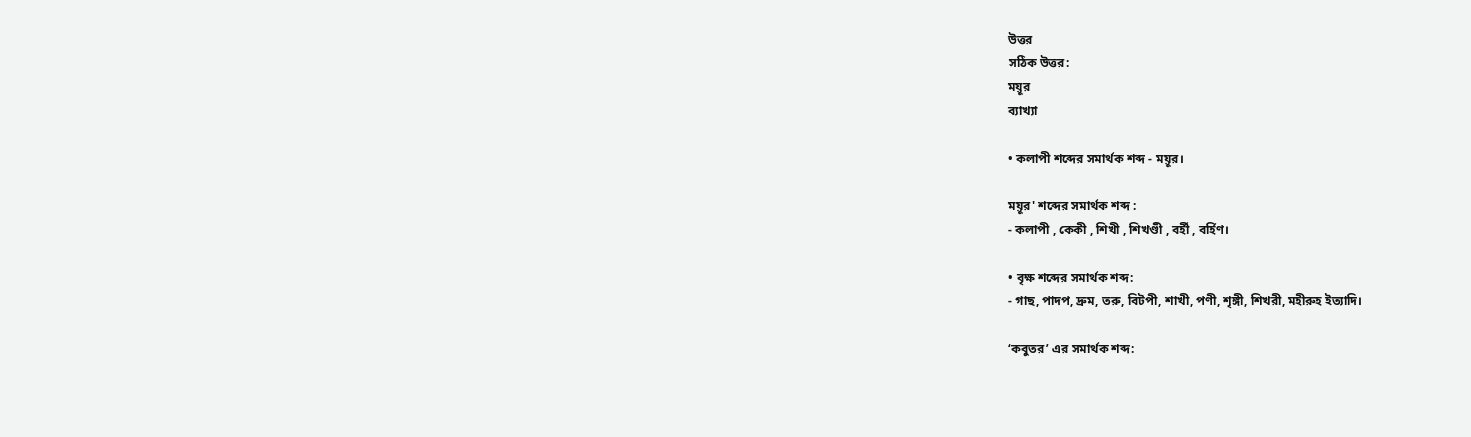উত্তর
সঠিক উত্তর:
ময়ূর
ব্যাখ্যা

• কলাপী শব্দের সমার্থক শব্দ - ময়ূর।

ময়ূর' শব্দের সমার্থক শব্দ :
- কলাপী , কেকী , শিখী , শিখণ্ডী , বর্হী , বর্হিণ।

• বৃক্ষ শব্দের সমার্থক শব্দ:
- গাছ, পাদপ, দ্রুম, তরু, বিটপী, শাখী, পণী, শৃঙ্গী, শিখরী, মহীরুহ ইত্যাদি।

‘কবুতর’ এর সমার্থক শব্দ: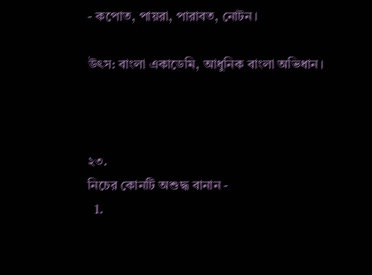- কপোত, পায়রা, পারাবত, নোটন।

উৎস: বাংলা একাডেমি, আধুনিক বাংলা অভিধান।



২৩.
নিচের কোনটি অশুদ্ধ বানান -
  1.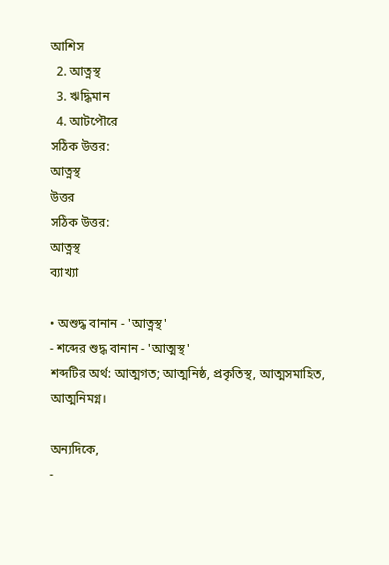আশিস
  2. আত্নস্থ
  3. ঋদ্ধিমান
  4. আটপৌরে
সঠিক উত্তর:
আত্নস্থ
উত্তর
সঠিক উত্তর:
আত্নস্থ
ব্যাখ্যা

• অশুদ্ধ বানান - 'আত্নস্থ'
- শব্দের শুদ্ধ বানান - 'আত্মস্থ'
শব্দটির অর্থ: আত্মগত; আত্মনিষ্ঠ, প্রকৃতিস্থ, আত্মসমাহিত, আত্মনিমগ্ন।

অন্যদিকে,
-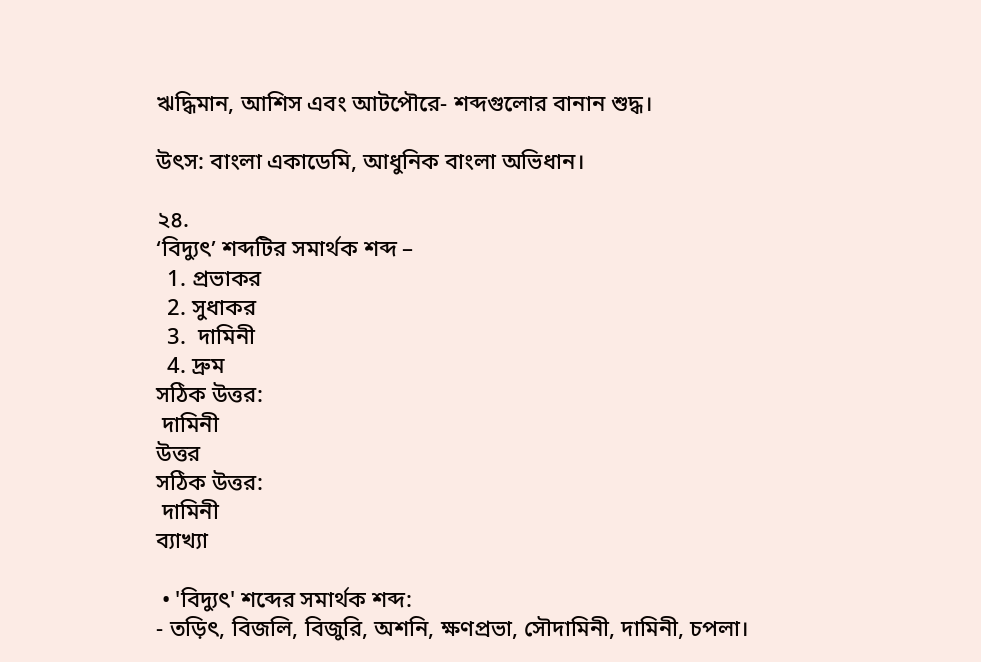ঋদ্ধিমান, আশিস এবং আটপৌরে- শব্দগুলোর বানান শুদ্ধ।

উৎস: বাংলা একাডেমি, আধুনিক বাংলা অভিধান।

২৪.
‘বিদ্যুৎ’ শব্দটির সমার্থক শব্দ –
  1. প্রভাকর
  2. সুধাকর
  3.  দামিনী
  4. দ্রুম
সঠিক উত্তর:
 দামিনী
উত্তর
সঠিক উত্তর:
 দামিনী
ব্যাখ্যা

 • 'বিদ্যুৎ' শব্দের সমার্থক শব্দ:
- তড়িৎ, বিজলি, বিজুরি, অশনি, ক্ষণপ্রভা, সৌদামিনী, দামিনী, চপলা।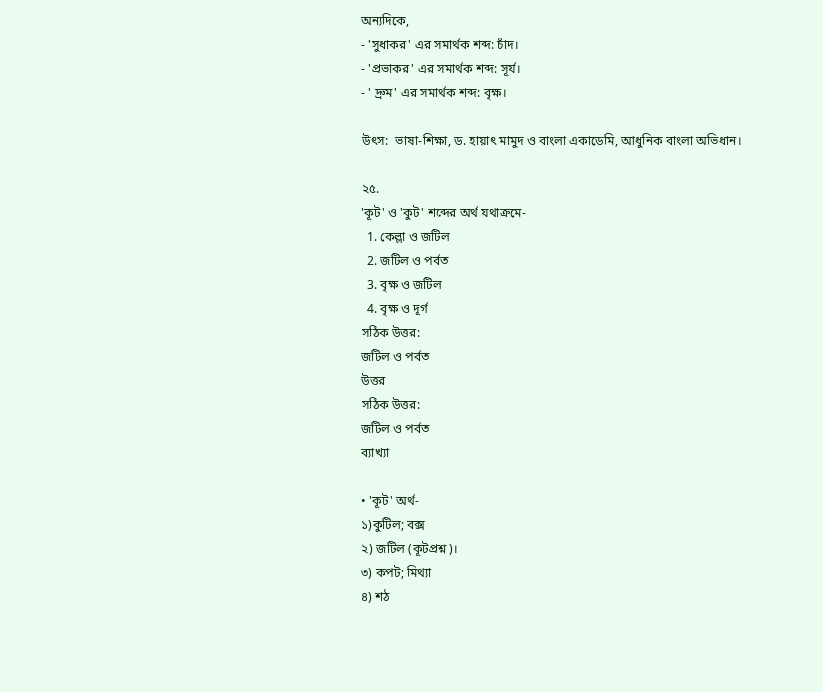অন্যদিকে,
- 'সুধাকর' এর সমার্থক শব্দ: চাঁদ।
- 'প্রভাকর' এর সমার্থক শব্দ: সূর্য।
- ' দ্রুম' এর সমার্থক শব্দ: বৃক্ষ।

উৎস:  ভাষা-শিক্ষা, ড. হায়াৎ মামুদ ও বাংলা একাডেমি, আধুনিক বাংলা অভিধান।

২৫.
'কূট' ও 'কুট' শব্দের অর্থ যথাক্রমে-
  1. কেল্লা ও জটিল
  2. জটিল ও পর্বত
  3. বৃক্ষ ও জটিল
  4. বৃক্ষ ও দূর্গ
সঠিক উত্তর:
জটিল ও পর্বত
উত্তর
সঠিক উত্তর:
জটিল ও পর্বত
ব্যাখ্যা

• 'কূট' অর্থ-
১)কুটিল; বক্স
২) জটিল (কূটপ্রশ্ন)।
৩) কপট; মিথ্যা
৪) শঠ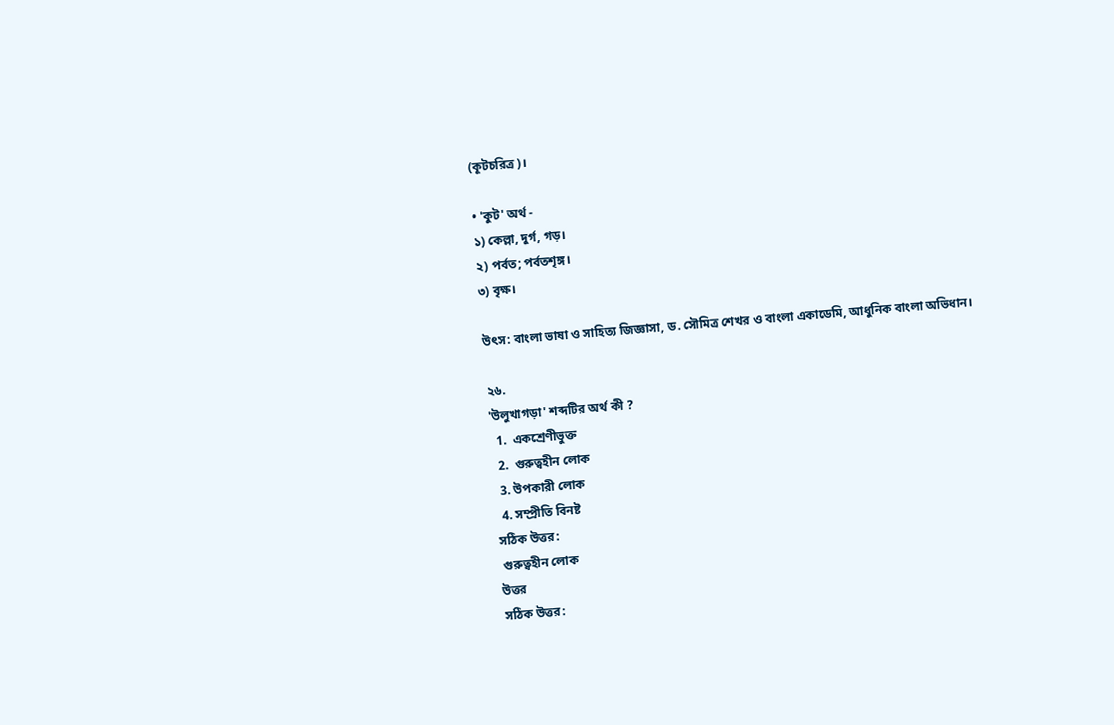(কূটচরিত্র)।

• 'কুট' অর্থ -
১) কেল্লা, দুর্গ, গড়।
২) পর্বত; পর্বতশৃঙ্গ।
৩) বৃক্ষ।

উৎস: বাংলা ভাষা ও সাহিত্য জিজ্ঞাসা, ড. সৌমিত্র শেখর ও বাংলা একাডেমি, আধুনিক বাংলা অভিধান।

২৬.
'উলুখাগড়া' শব্দটির অর্থ কী ?
  1.  একশ্রেণীভুক্ত
  2.  গুরুত্বহীন লোক
  3. উপকারী লোক
  4. সম্প্রীতি বিনষ্ট
সঠিক উত্তর:
 গুরুত্বহীন লোক
উত্তর
সঠিক উত্তর: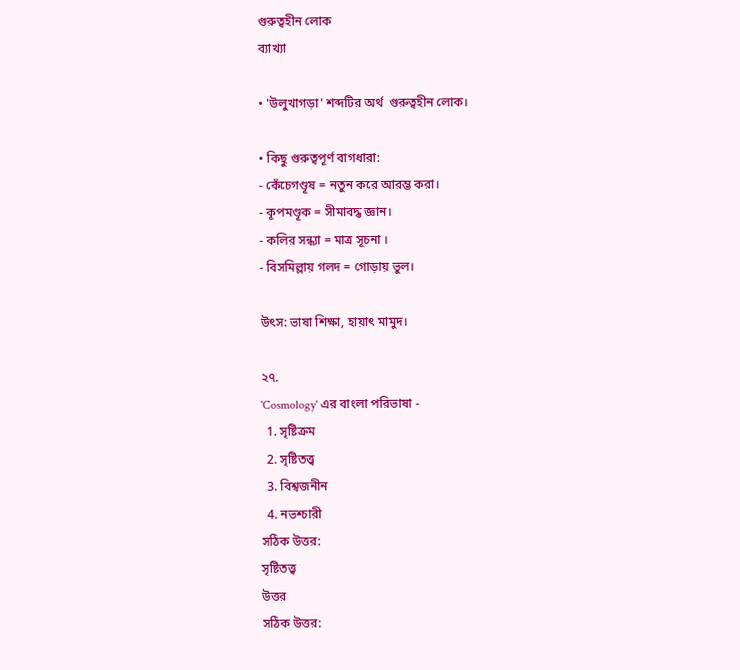গুরুত্বহীন লোক
ব্যাখ্যা

• 'উলুখাগড়া' শব্দটির অর্থ  গুরুত্বহীন লোক।

• কিছু গুরুত্বপূর্ণ বাগধারা:
- কেঁচেগণ্ডূষ = নতুন করে আরম্ভ করা।
- কূপমণ্ডূক = সীমাবদ্ধ জ্ঞান।
- কলির সন্ধ্যা = মাত্র সূচনা ।
- বিসমিল্লায় গলদ = গোড়ায় ভুল।

উৎস: ভাষা শিক্ষা, হায়াৎ মামুদ।

২৭.
'Cosmology' এর বাংলা পরিভাষা -
  1. সৃষ্টিক্রম
  2. সৃষ্টিতত্ত্ব
  3. বিশ্বজনীন
  4. নভশ্চারী
সঠিক উত্তর:
সৃষ্টিতত্ত্ব
উত্তর
সঠিক উত্তর: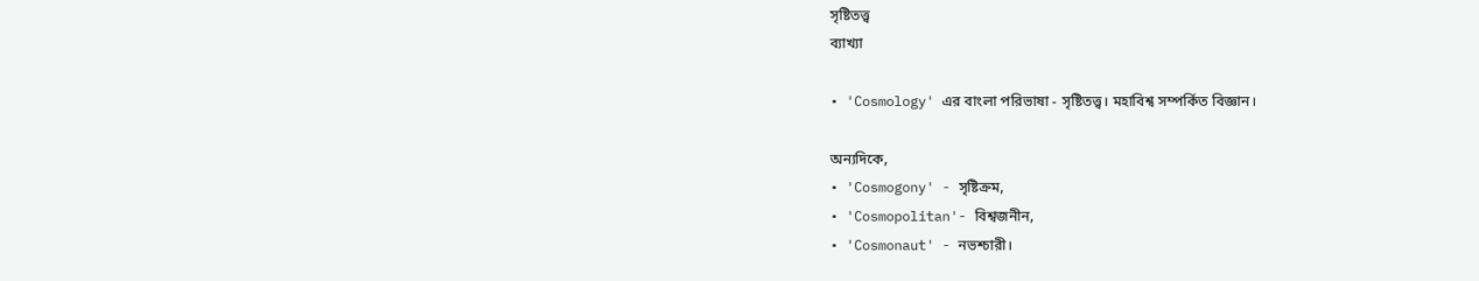সৃষ্টিতত্ত্ব
ব্যাখ্যা

• 'Cosmology' এর বাংলা পরিভাষা - সৃষ্টিতত্ত্ব। মহাবিশ্ব সম্পর্কিত বিজ্ঞান।

অন্যদিকে,
• 'Cosmogony' - সৃষ্টিক্রম,
• 'Cosmopolitan'- বিশ্বজনীন,
• 'Cosmonaut' - নভশ্চারী।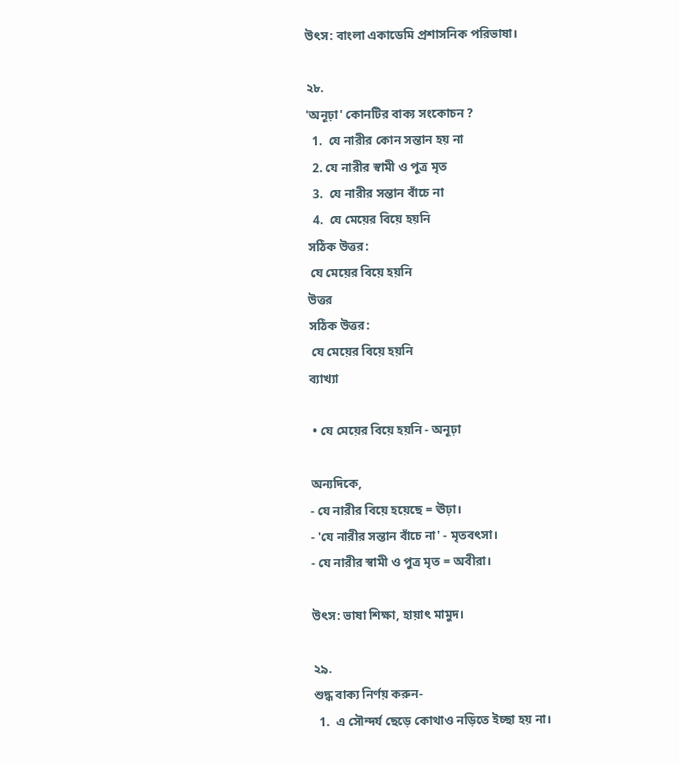উৎস: বাংলা একাডেমি প্রশাসনিক পরিভাষা।

২৮.
'অনূঢ়া' কোনটির বাক্য সংকোচন ?
  1.  যে নারীর কোন সন্তান হয় না
  2. যে নারীর স্বামী ও পুত্র মৃত
  3.  যে নারীর সন্তান বাঁচে না
  4.  যে মেয়ের বিয়ে হয়নি
সঠিক উত্তর:
 যে মেয়ের বিয়ে হয়নি
উত্তর
সঠিক উত্তর:
 যে মেয়ের বিয়ে হয়নি
ব্যাখ্যা

 • যে মেয়ের বিয়ে হয়নি - অনূঢ়া

অন্যদিকে,
- যে নারীর বিয়ে হয়েছে = ঊঢ়া।
- 'যে নারীর সন্তান বাঁচে না' - মৃতবৎসা।
- যে নারীর স্বামী ও পুত্র মৃত = অবীরা।

উৎস: ভাষা শিক্ষা, হায়াৎ মামুদ।

২৯.
শুদ্ধ বাক্য নির্ণয় করুন-
  1.  এ সৌন্দর্য ছেড়ে কোথাও নড়িতে ইচ্ছা হয় না।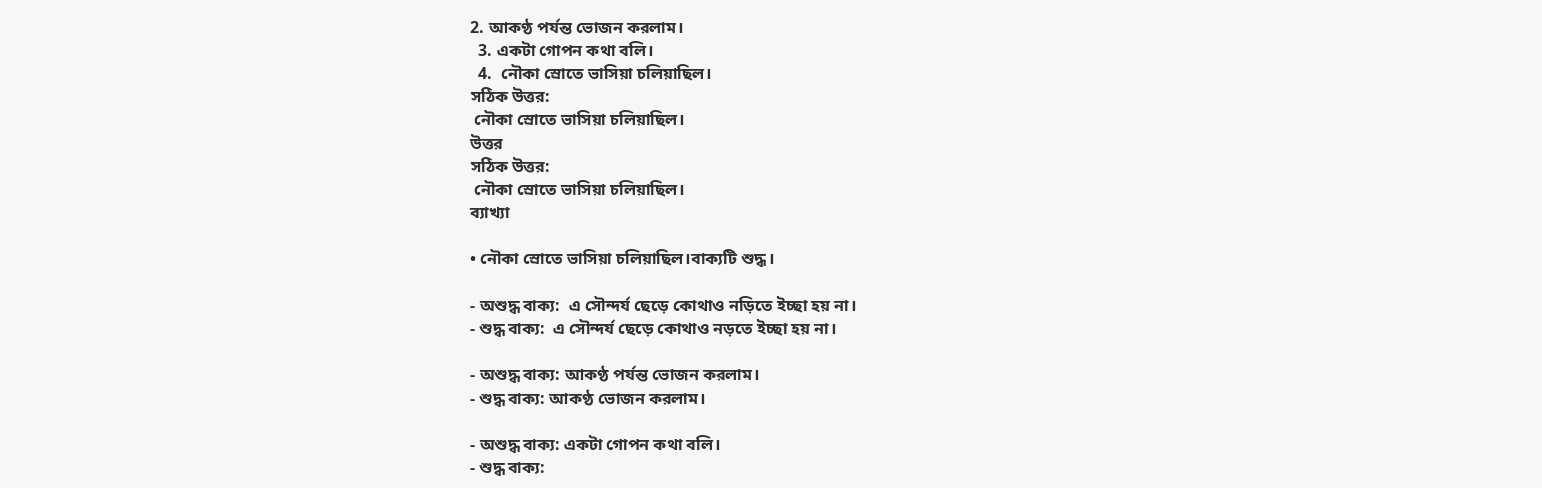2. আকণ্ঠ পর্যন্ত ভোজন করলাম।
  3. একটা গোপন কথা বলি।
  4.  নৌকা স্রোতে ভাসিয়া চলিয়াছিল।
সঠিক উত্তর:
 নৌকা স্রোতে ভাসিয়া চলিয়াছিল।
উত্তর
সঠিক উত্তর:
 নৌকা স্রোতে ভাসিয়া চলিয়াছিল।
ব্যাখ্যা

• নৌকা স্রোতে ভাসিয়া চলিয়াছিল।বাক্যটি শুদ্ধ।

- অশুদ্ধ বাক্য:  এ সৌন্দর্য ছেড়ে কোথাও নড়িতে ইচ্ছা হয় না।
- শুদ্ধ বাক্য:  এ সৌন্দর্য ছেড়ে কোথাও নড়তে ইচ্ছা হয় না।

- অশুদ্ধ বাক্য: আকণ্ঠ পর্যন্ত ভোজন করলাম।
- শুদ্ধ বাক্য: আকণ্ঠ ভোজন করলাম।

- অশুদ্ধ বাক্য: একটা গোপন কথা বলি।
- শুদ্ধ বাক্য: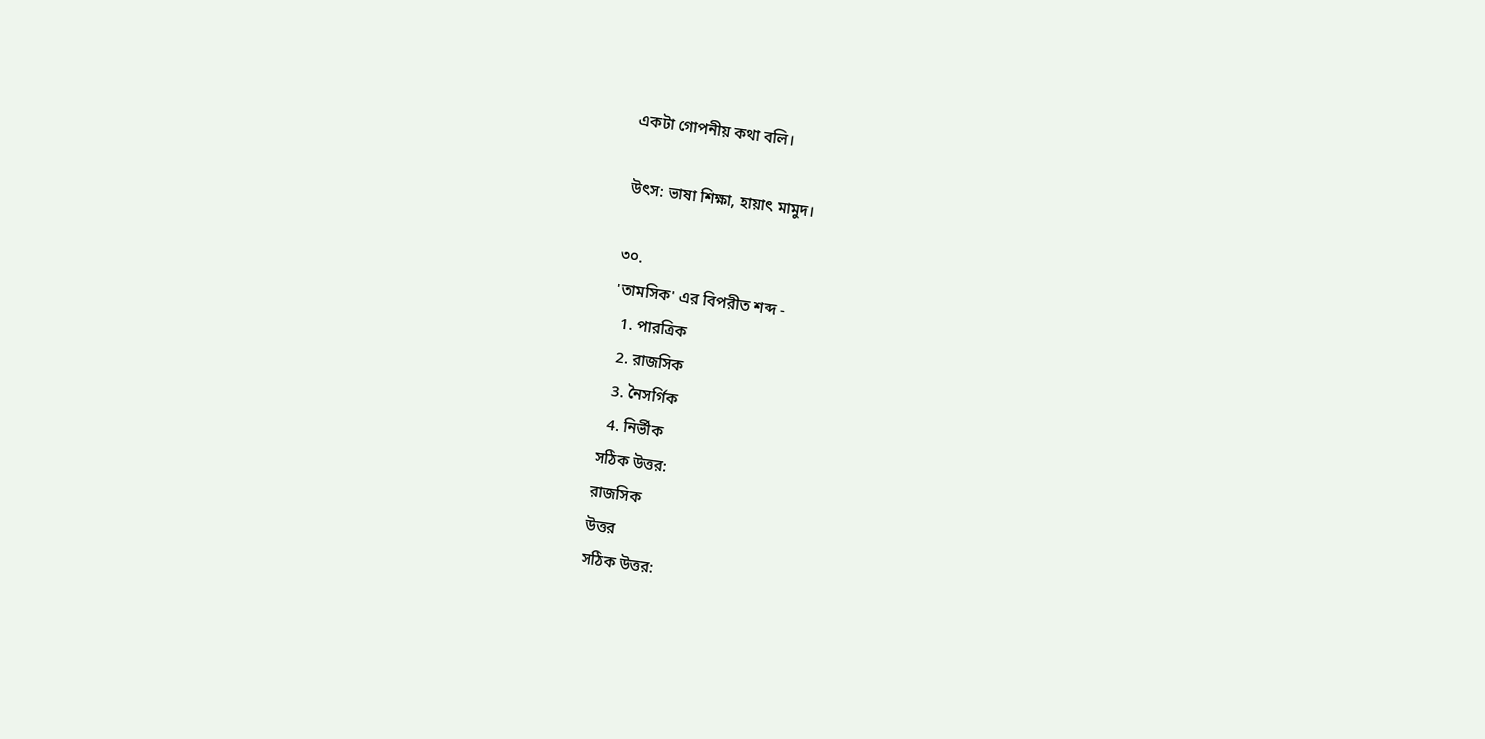একটা গোপনীয় কথা বলি।

উৎস: ভাষা শিক্ষা, হায়াৎ মামুদ।

৩০.
'তামসিক' এর বিপরীত শব্দ -
  1. পারত্রিক
  2. রাজসিক
  3. নৈসর্গিক
  4. নির্ভীক
সঠিক উত্তর:
রাজসিক
উত্তর
সঠিক উত্তর: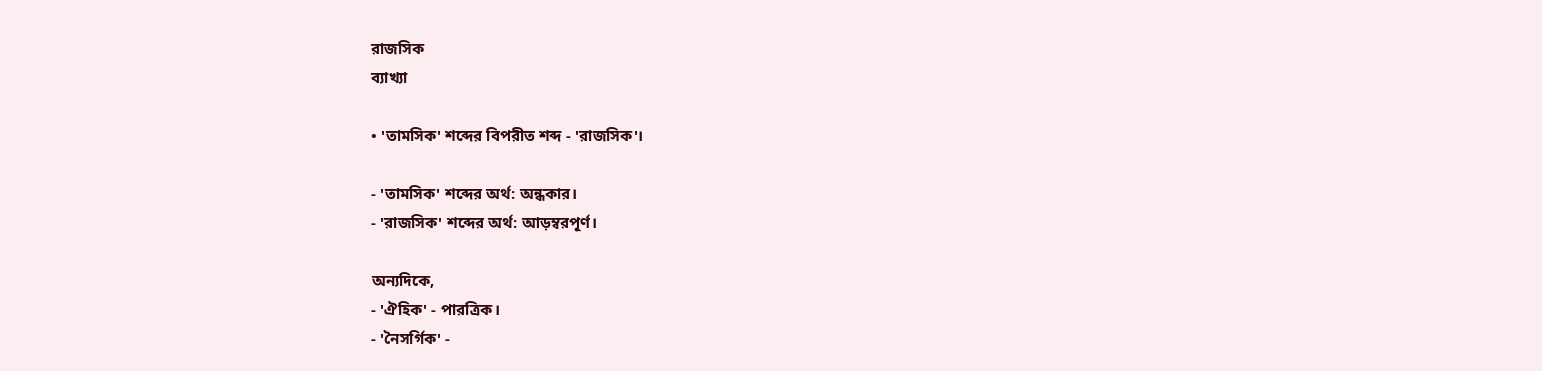রাজসিক
ব্যাখ্যা

• 'তামসিক' শব্দের বিপরীত শব্দ - 'রাজসিক'।

- 'তামসিক' শব্দের অর্থ: অন্ধকার।
- 'রাজসিক' শব্দের অর্থ: আড়ম্বরপূর্ণ।

অন্যদিকে,
- 'ঐহিক' - পারত্রিক।
- 'নৈসর্গিক' -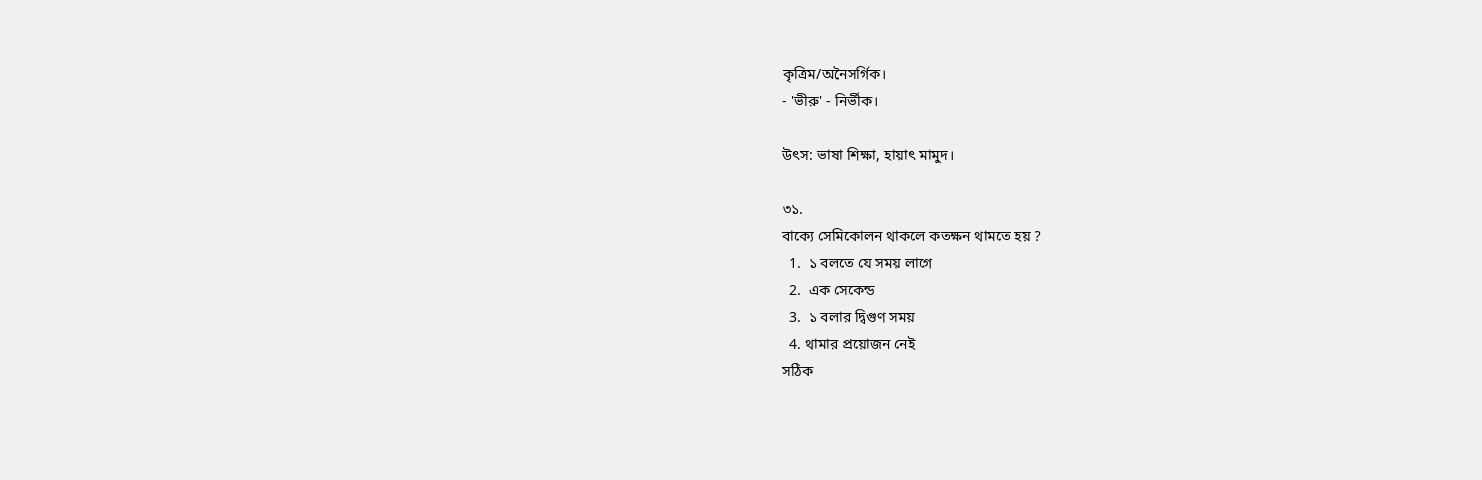কৃত্রিম/অনৈসর্গিক।
- 'ভীরু' - নির্ভীক।

উৎস: ভাষা শিক্ষা, হায়াৎ মামুদ।

৩১.
বাক্যে সেমিকোলন থাকলে কতক্ষন থামতে হয় ?
  1.  ১ বলতে যে সময় লাগে
  2.  এক সেকেন্ড
  3.  ১ বলার দ্বিগুণ সময়
  4. থামার প্রয়োজন নেই
সঠিক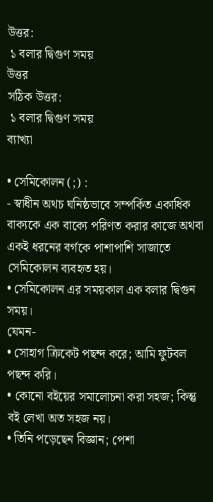উত্তর:
 ১ বলার দ্বিগুণ সময়
উত্তর
সঠিক উত্তর:
 ১ বলার দ্বিগুণ সময়
ব্যাখ্যা

• সেমিকোলন (;) :
- স্বাধীন অথচ ঘনিষ্ঠভাবে সম্পর্কিত একাধিক বাক্যকে এক বাক্যে পরিণত করার কাজে অথবা একই ধরনের বর্গকে পাশাপাশি সাজাতে সেমিকোলন ব্যবহৃত হয়।
• সেমিকোলন এর সময়কাল এক বলার দ্বিগুন সময়।
যেমন-
• সোহাগ ক্রিকেট পছন্দ করে; আমি ফুটবল পছন্দ করি।
• কোনো বইয়ের সমালোচনা করা সহজ; কিন্তু বই লেখা অত সহজ নয়।
• তিনি পড়েছেন বিজ্ঞান; পেশা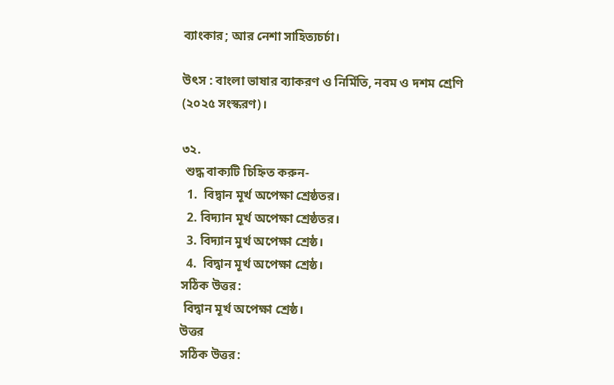ব্যাংকার; আর নেশা সাহিত্যচর্চা।

উৎস : বাংলা ভাষার ব্যাকরণ ও নির্মিতি, নবম ও দশম শ্রেণি (২০২৫ সংস্করণ)।

৩২.
 শুদ্ধ বাক্যটি চিহ্নিত করুন-
  1.  বিদ্বান মূর্খ অপেক্ষা শ্রেষ্ঠতর।
  2. বিদ্যান মূর্খ অপেক্ষা শ্রেষ্ঠতর।
  3. বিদ্যান মুর্খ অপেক্ষা শ্রেষ্ঠ।
  4.  বিদ্বান মূর্খ অপেক্ষা শ্রেষ্ঠ।
সঠিক উত্তর:
 বিদ্বান মূর্খ অপেক্ষা শ্রেষ্ঠ।
উত্তর
সঠিক উত্তর: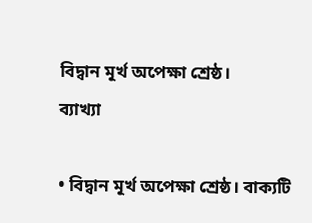বিদ্বান মূর্খ অপেক্ষা শ্রেষ্ঠ।
ব্যাখ্যা

• বিদ্বান মূর্খ অপেক্ষা শ্রেষ্ঠ। বাক্যটি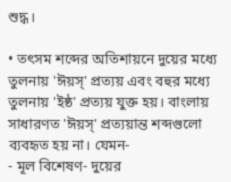শুদ্ধ।

• তৎসম শব্দের অতিশায়নে দুয়ের মধ্যে তুলনায় 'ঈয়স্' প্রত্যয় এবং বহুর মধ্যে তুলনায় 'ইষ্ঠ' প্রত্যয় যুক্ত হয়। বাংলায় সাধারণত 'ঈয়স্' প্রত্যয়ান্ত শব্দগুলো ব্যবহৃত হয় না। যেমন-
- মূল বিশেষণ- দুয়ের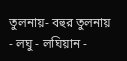তুলনায়- বহুর তুলনায়
- লঘু - লঘিয়ান -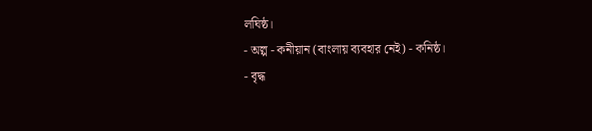লঘিষ্ঠ।
- অল্প - কনীয়ান (বাংলায় ব্যবহার নেই) - কনিষ্ঠ।
- বৃদ্ধ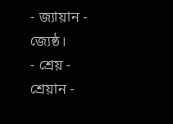- জ্যায়ান - জ্যেষ্ঠ।
- শ্রেয় - শ্রেয়ান -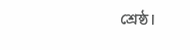শ্রেষ্ঠ।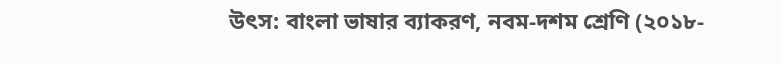উৎস: বাংলা ভাষার ব্যাকরণ, নবম-দশম শ্রেণি (২০১৮-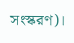সংস্করণ)।